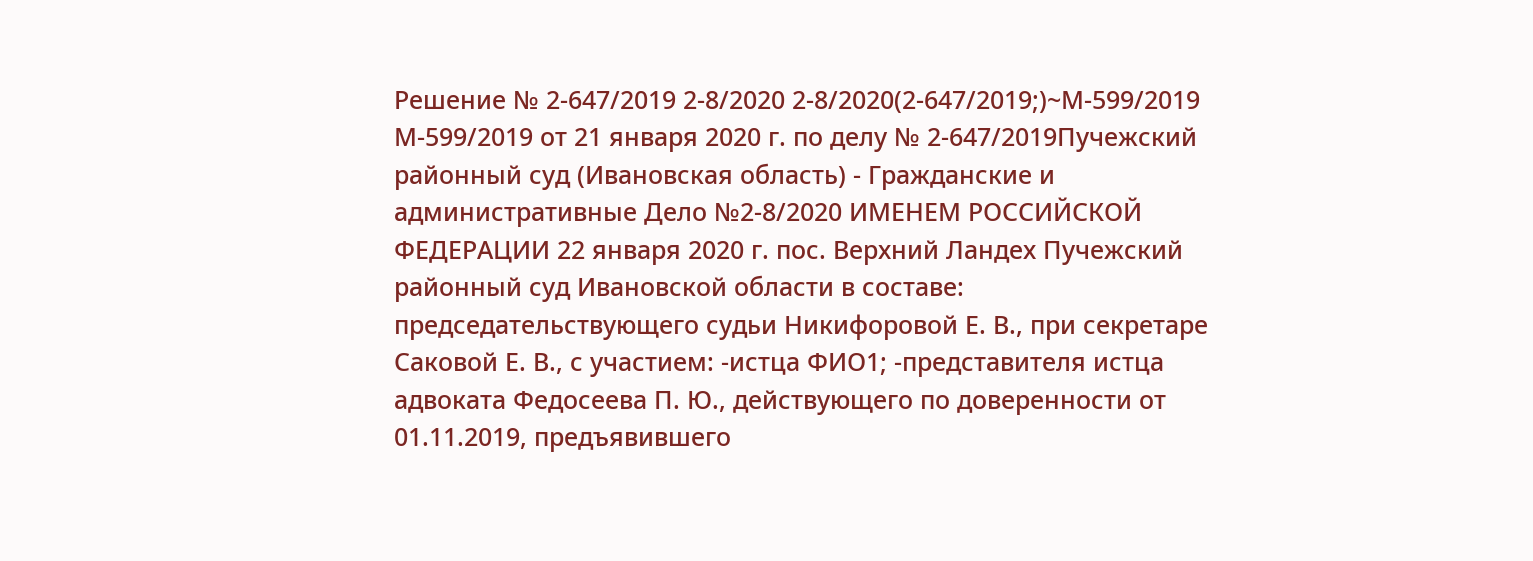Решение № 2-647/2019 2-8/2020 2-8/2020(2-647/2019;)~М-599/2019 М-599/2019 от 21 января 2020 г. по делу № 2-647/2019Пучежский районный суд (Ивановская область) - Гражданские и административные Дело №2-8/2020 ИМЕНЕМ РОССИЙСКОЙ ФЕДЕРАЦИИ 22 января 2020 г. пос. Верхний Ландех Пучежский районный суд Ивановской области в составе: председательствующего судьи Никифоровой Е. В., при секретаре Саковой Е. В., с участием: -истца ФИО1; -представителя истца адвоката Федосеева П. Ю., действующего по доверенности от 01.11.2019, предъявившего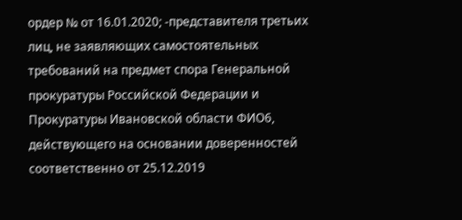ордер № от 16.01.2020; -представителя третьих лиц, не заявляющих самостоятельных требований на предмет спора Генеральной прокуратуры Российской Федерации и Прокуратуры Ивановской области ФИО6, действующего на основании доверенностей соответственно от 25.12.2019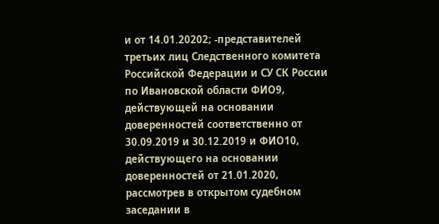и от 14.01.20202; -представителей третьих лиц Следственного комитета Российской Федерации и СУ СК России по Ивановской области ФИО9, действующей на основании доверенностей соответственно от 30.09.2019 и 30.12.2019 и ФИО10, действующего на основании доверенностей от 21.01.2020, рассмотрев в открытом судебном заседании в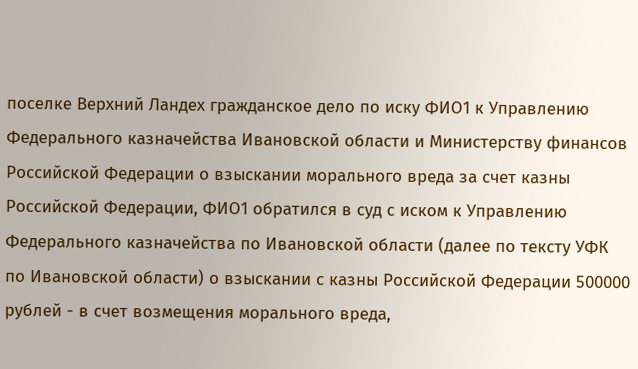поселке Верхний Ландех гражданское дело по иску ФИО1 к Управлению Федерального казначейства Ивановской области и Министерству финансов Российской Федерации о взыскании морального вреда за счет казны Российской Федерации, ФИО1 обратился в суд с иском к Управлению Федерального казначейства по Ивановской области (далее по тексту УФК по Ивановской области) о взыскании с казны Российской Федерации 500000 рублей - в счет возмещения морального вреда,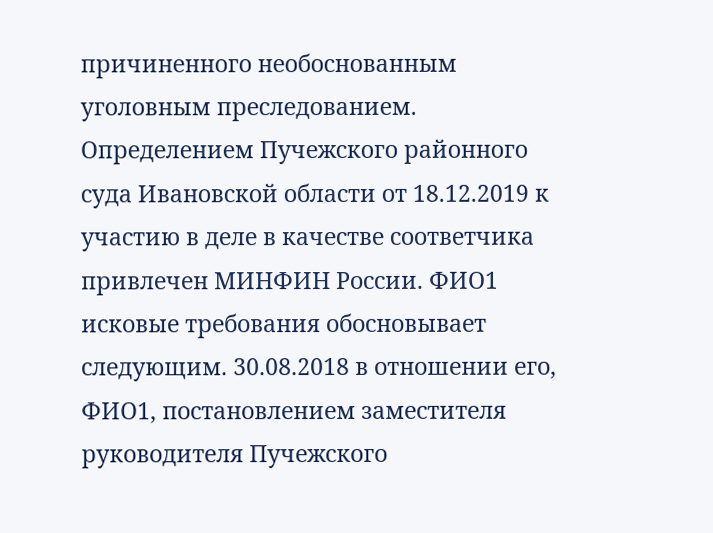причиненного необоснованным уголовным преследованием. Определением Пучежского районного суда Ивановской области от 18.12.2019 к участию в деле в качестве соответчика привлечен МИНФИН России. ФИО1 исковые требования обосновывает следующим. 30.08.2018 в отношении его, ФИО1, постановлением заместителя руководителя Пучежского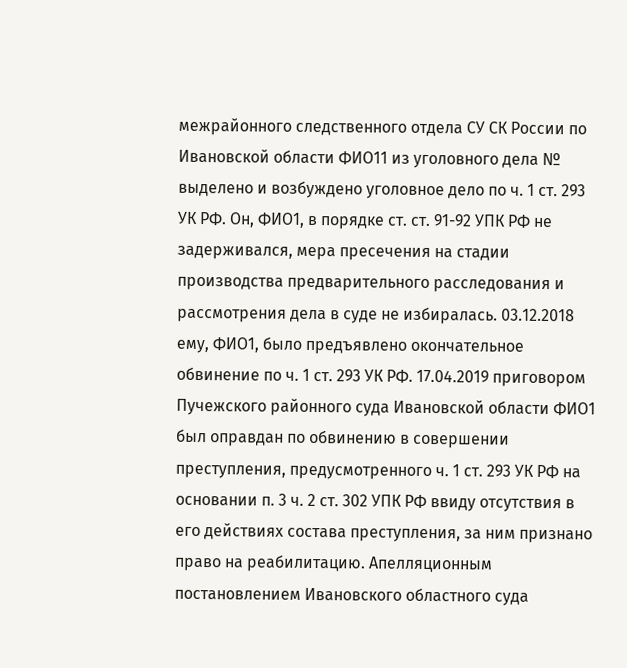межрайонного следственного отдела СУ СК России по Ивановской области ФИО11 из уголовного дела № выделено и возбуждено уголовное дело по ч. 1 ст. 293 УК РФ. Он, ФИО1, в порядке ст. ст. 91-92 УПК РФ не задерживался, мера пресечения на стадии производства предварительного расследования и рассмотрения дела в суде не избиралась. 03.12.2018 ему, ФИО1, было предъявлено окончательное обвинение по ч. 1 ст. 293 УК РФ. 17.04.2019 приговором Пучежского районного суда Ивановской области ФИО1 был оправдан по обвинению в совершении преступления, предусмотренного ч. 1 ст. 293 УК РФ на основании п. 3 ч. 2 ст. 302 УПК РФ ввиду отсутствия в его действиях состава преступления, за ним признано право на реабилитацию. Апелляционным постановлением Ивановского областного суда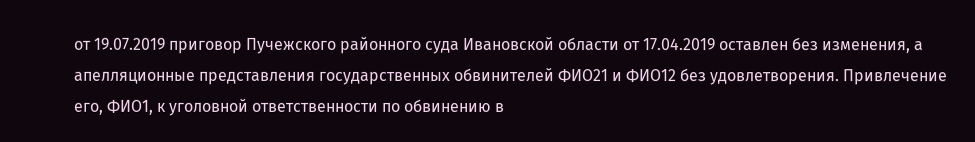от 19.07.2019 приговор Пучежского районного суда Ивановской области от 17.04.2019 оставлен без изменения, а апелляционные представления государственных обвинителей ФИО21 и ФИО12 без удовлетворения. Привлечение его, ФИО1, к уголовной ответственности по обвинению в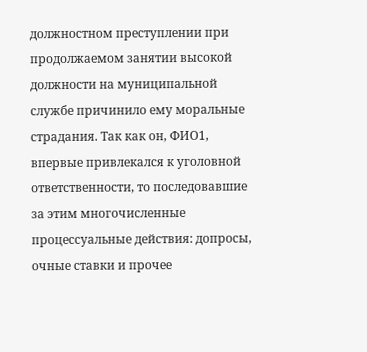должностном преступлении при продолжаемом занятии высокой должности на муниципальной службе причинило ему моральные страдания. Так как он, ФИО1, впервые привлекался к уголовной ответственности, то последовавшие за этим многочисленные процессуальные действия: допросы, очные ставки и прочее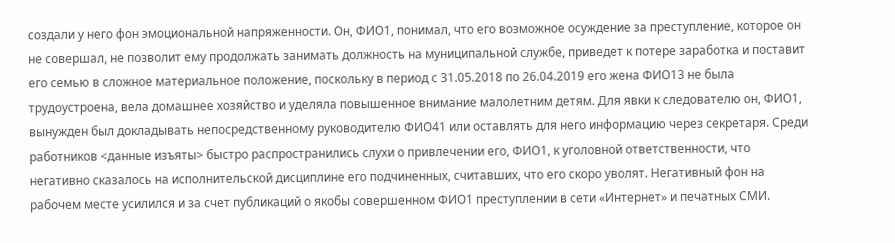создали у него фон эмоциональной напряженности. Он, ФИО1, понимал, что его возможное осуждение за преступление, которое он не совершал, не позволит ему продолжать занимать должность на муниципальной службе, приведет к потере заработка и поставит его семью в сложное материальное положение, поскольку в период с 31.05.2018 по 26.04.2019 его жена ФИО13 не была трудоустроена, вела домашнее хозяйство и уделяла повышенное внимание малолетним детям. Для явки к следователю он, ФИО1, вынужден был докладывать непосредственному руководителю ФИО41 или оставлять для него информацию через секретаря. Среди работников <данные изъяты> быстро распространились слухи о привлечении его, ФИО1, к уголовной ответственности, что негативно сказалось на исполнительской дисциплине его подчиненных, считавших, что его скоро уволят. Негативный фон на рабочем месте усилился и за счет публикаций о якобы совершенном ФИО1 преступлении в сети «Интернет» и печатных СМИ.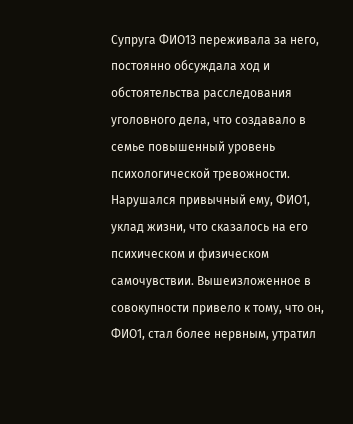Супруга ФИО13 переживала за него, постоянно обсуждала ход и обстоятельства расследования уголовного дела, что создавало в семье повышенный уровень психологической тревожности. Нарушался привычный ему, ФИО1, уклад жизни, что сказалось на его психическом и физическом самочувствии. Вышеизложенное в совокупности привело к тому, что он, ФИО1, стал более нервным, утратил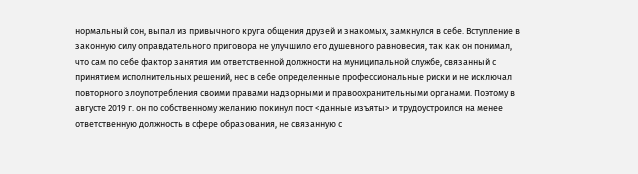нормальный сон, выпал из привычного круга общения друзей и знакомых, замкнулся в себе. Вступление в законную силу оправдательного приговора не улучшило его душевного равновесия, так как он понимал, что сам по себе фактор занятия им ответственной должности на муниципальной службе, связанный с принятием исполнительных решений, нес в себе определенные профессиональные риски и не исключал повторного злоупотребления своими правами надзорными и правоохранительными органами. Поэтому в августе 2019 г. он по собственному желанию покинул пост <данные изъяты> и трудоустроился на менее ответственную должность в сфере образования, не связанную с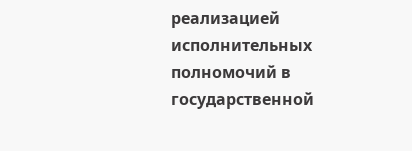реализацией исполнительных полномочий в государственной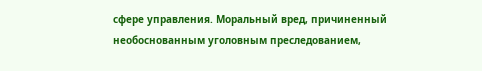сфере управления. Моральный вред, причиненный необоснованным уголовным преследованием,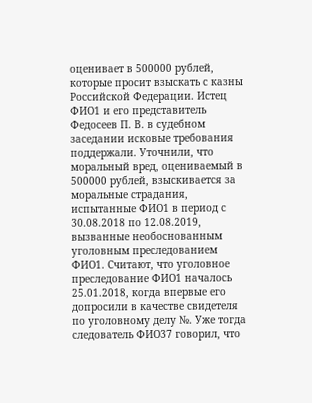оценивает в 500000 рублей, которые просит взыскать с казны Российской Федерации. Истец ФИО1 и его представитель Федосеев П. В. в судебном заседании исковые требования поддержали. Уточнили, что моральный вред, оцениваемый в 500000 рублей, взыскивается за моральные страдания, испытанные ФИО1 в период с 30.08.2018 по 12.08.2019, вызванные необоснованным уголовным преследованием ФИО1. Считают, что уголовное преследование ФИО1 началось 25.01.2018, когда впервые его допросили в качестве свидетеля по уголовному делу №. Уже тогда следователь ФИО37 говорил, что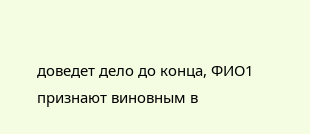доведет дело до конца, ФИО1 признают виновным в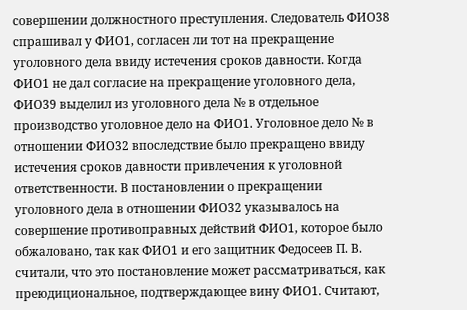совершении должностного преступления. Следователь ФИО38 спрашивал у ФИО1, согласен ли тот на прекращение уголовного дела ввиду истечения сроков давности. Когда ФИО1 не дал согласие на прекращение уголовного дела, ФИО39 выделил из уголовного дела № в отдельное производство уголовное дело на ФИО1. Уголовное дело № в отношении ФИО32 впоследствие было прекращено ввиду истечения сроков давности привлечения к уголовной ответственности. В постановлении о прекращении уголовного дела в отношении ФИО32 указывалось на совершение противоправных действий ФИО1, которое было обжаловано, так как ФИО1 и его защитник Федосеев П. В. считали, что это постановление может рассматриваться, как преюдициональное, подтверждающее вину ФИО1. Считают,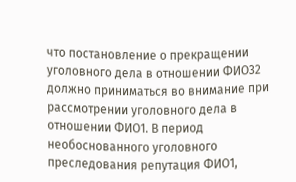что постановление о прекращении уголовного дела в отношении ФИО32 должно приниматься во внимание при рассмотрении уголовного дела в отношении ФИО1. В период необоснованного уголовного преследования репутация ФИО1,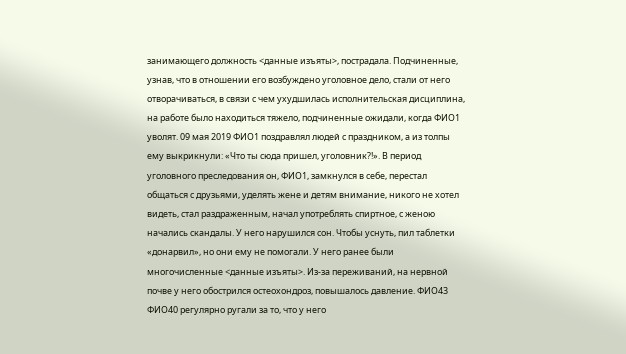занимающего должность <данные изъяты>, пострадала. Подчиненные, узнав, что в отношении его возбуждено уголовное дело, стали от него отворачиваться, в связи с чем ухудшилась исполнительская дисциплина, на работе было находиться тяжело, подчиненные ожидали, когда ФИО1 уволят. 09 мая 2019 ФИО1 поздравлял людей с праздником, а из толпы ему выкрикнули: «Что ты сюда пришел, уголовник?!». В период уголовного преследования он, ФИО1, замкнулся в себе, перестал общаться с друзьями, уделять жене и детям внимание, никого не хотел видеть, стал раздраженным, начал употреблять спиртное, с женою начались скандалы. У него нарушился сон. Чтобы уснуть, пил таблетки «донарвил», но они ему не помогали. У него ранее были многочисленные <данные изъяты>. Из-за переживаний, на нервной почве у него обострился остеохондроз, повышалось давление. ФИО43 ФИО40 регулярно ругали за то, что у него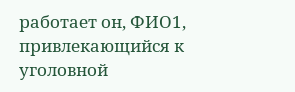работает он, ФИО1, привлекающийся к уголовной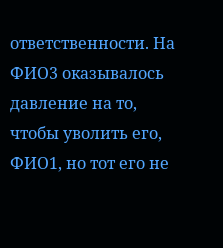ответственности. На ФИО3 оказывалось давление на то, чтобы уволить его, ФИО1, но тот его не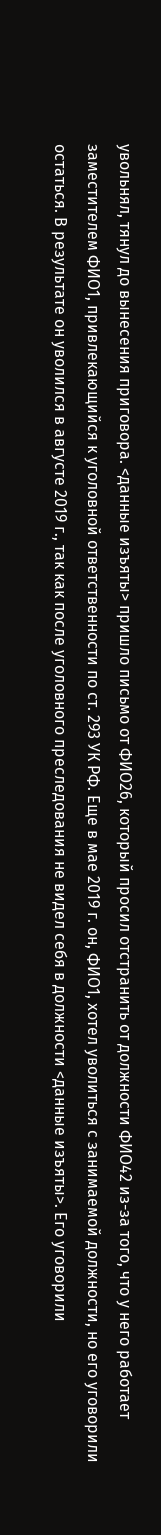увольнял, тянул до вынесения приговора. <данные изъяты> пришло письмо от ФИО26, который просил отстранить от должности ФИО42 из-за того, что у него работает заместителем ФИО1, привлекающийся к уголовной ответственности по ст. 293 УК РФ. Еще в мае 2019 г. он, ФИО1, хотел уволиться с занимаемой должности, но его уговорили остаться. В результате он уволился в августе 2019 г., так как после уголовного преследования не видел себя в должности <данные изъяты>. Его уговорили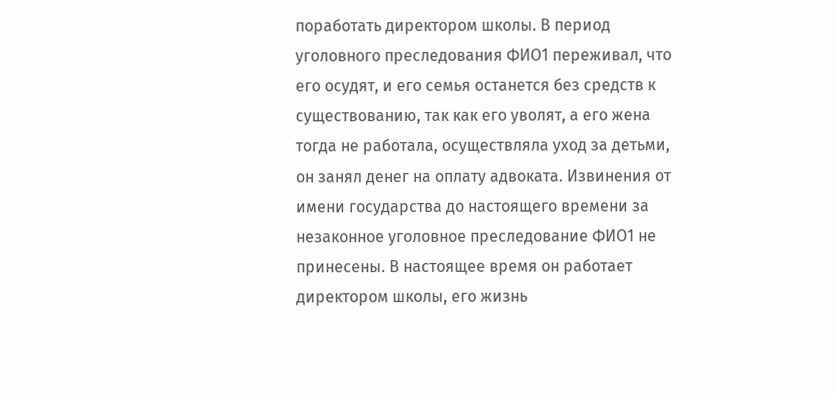поработать директором школы. В период уголовного преследования ФИО1 переживал, что его осудят, и его семья останется без средств к существованию, так как его уволят, а его жена тогда не работала, осуществляла уход за детьми, он занял денег на оплату адвоката. Извинения от имени государства до настоящего времени за незаконное уголовное преследование ФИО1 не принесены. В настоящее время он работает директором школы, его жизнь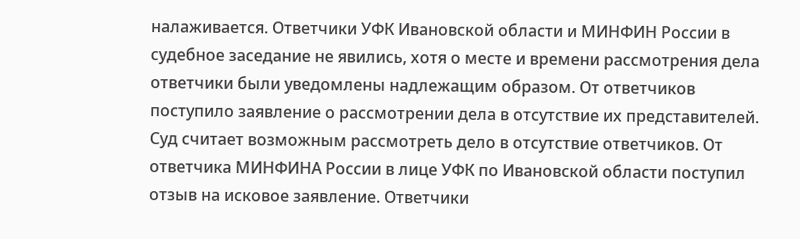налаживается. Ответчики УФК Ивановской области и МИНФИН России в судебное заседание не явились, хотя о месте и времени рассмотрения дела ответчики были уведомлены надлежащим образом. От ответчиков поступило заявление о рассмотрении дела в отсутствие их представителей. Суд считает возможным рассмотреть дело в отсутствие ответчиков. От ответчика МИНФИНА России в лице УФК по Ивановской области поступил отзыв на исковое заявление. Ответчики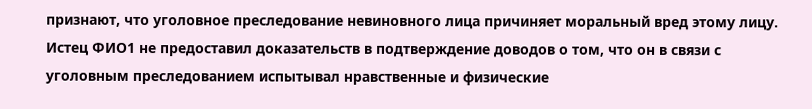признают, что уголовное преследование невиновного лица причиняет моральный вред этому лицу. Истец ФИО1 не предоставил доказательств в подтверждение доводов о том, что он в связи с уголовным преследованием испытывал нравственные и физические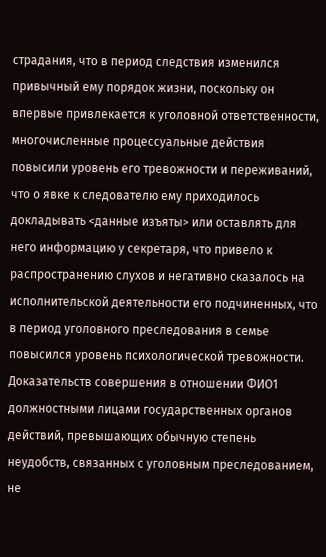страдания, что в период следствия изменился привычный ему порядок жизни, поскольку он впервые привлекается к уголовной ответственности, многочисленные процессуальные действия повысили уровень его тревожности и переживаний, что о явке к следователю ему приходилось докладывать <данные изъяты> или оставлять для него информацию у секретаря, что привело к распространению слухов и негативно сказалось на исполнительской деятельности его подчиненных, что в период уголовного преследования в семье повысился уровень психологической тревожности. Доказательств совершения в отношении ФИО1 должностными лицами государственных органов действий, превышающих обычную степень неудобств, связанных с уголовным преследованием, не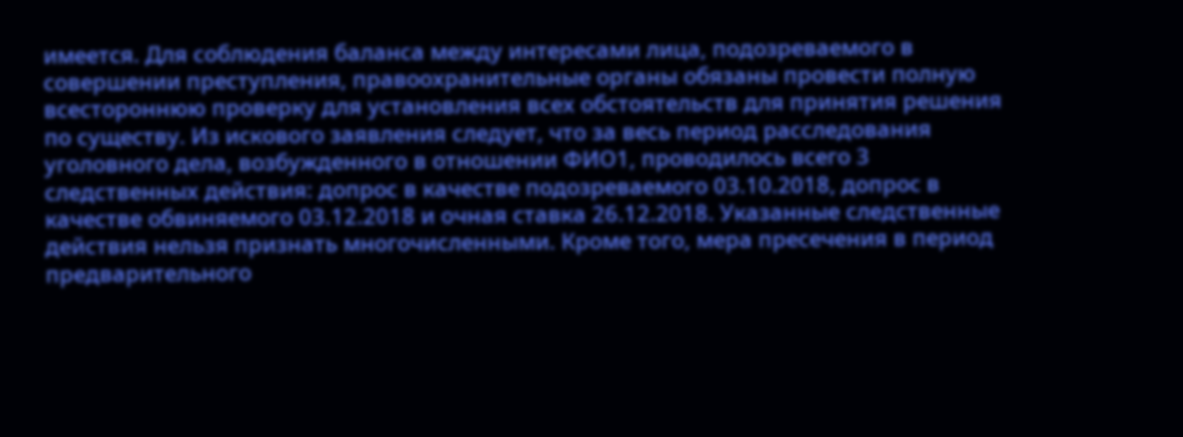имеется. Для соблюдения баланса между интересами лица, подозреваемого в совершении преступления, правоохранительные органы обязаны провести полную всестороннюю проверку для установления всех обстоятельств для принятия решения по существу. Из искового заявления следует, что за весь период расследования уголовного дела, возбужденного в отношении ФИО1, проводилось всего 3 следственных действия: допрос в качестве подозреваемого 03.10.2018, допрос в качестве обвиняемого 03.12.2018 и очная ставка 26.12.2018. Указанные следственные действия нельзя признать многочисленными. Кроме того, мера пресечения в период предварительного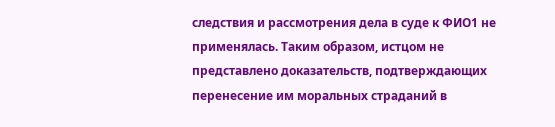следствия и рассмотрения дела в суде к ФИО1 не применялась. Таким образом, истцом не представлено доказательств, подтверждающих перенесение им моральных страданий в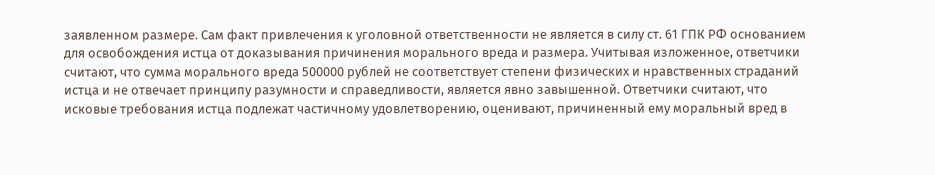заявленном размере. Сам факт привлечения к уголовной ответственности не является в силу ст. 61 ГПК РФ основанием для освобождения истца от доказывания причинения морального вреда и размера. Учитывая изложенное, ответчики считают, что сумма морального вреда 500000 рублей не соответствует степени физических и нравственных страданий истца и не отвечает принципу разумности и справедливости, является явно завышенной. Ответчики считают, что исковые требования истца подлежат частичному удовлетворению, оценивают, причиненный ему моральный вред в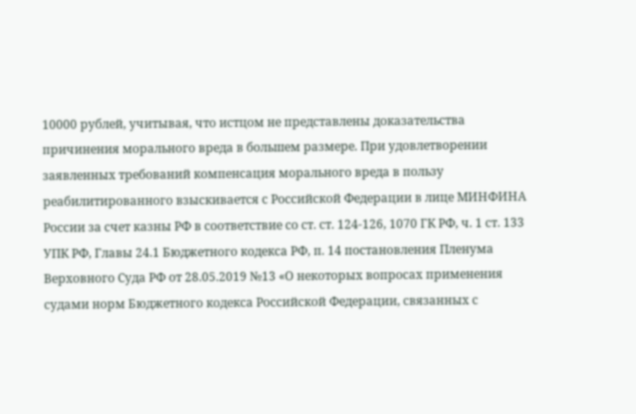10000 рублей, учитывая, что истцом не представлены доказательства причинения морального вреда в большем размере. При удовлетворении заявленных требований компенсация морального вреда в пользу реабилитированного взыскивается с Российской Федерации в лице МИНФИНА России за счет казны РФ в соответствие со ст. ст. 124-126, 1070 ГК РФ, ч. 1 ст. 133 УПК РФ, Главы 24.1 Бюджетного кодекса РФ, п. 14 постановления Пленума Верховного Суда РФ от 28.05.2019 №13 «О некоторых вопросах применения судами норм Бюджетного кодекса Российской Федерации, связанных с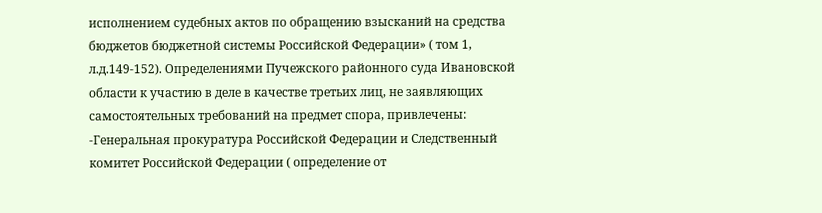исполнением судебных актов по обращению взысканий на средства бюджетов бюджетной системы Российской Федерации» ( том 1, л.д.149-152). Определениями Пучежского районного суда Ивановской области к участию в деле в качестве третьих лиц, не заявляющих самостоятельных требований на предмет спора, привлечены: -Генеральная прокуратура Российской Федерации и Следственный комитет Российской Федерации ( определение от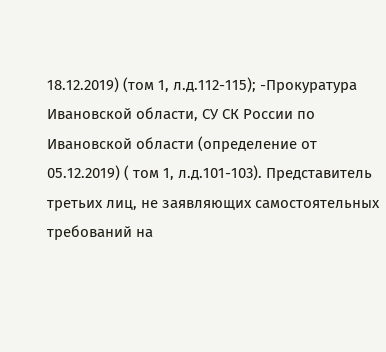18.12.2019) (том 1, л.д.112-115); -Прокуратура Ивановской области, СУ СК России по Ивановской области (определение от 05.12.2019) ( том 1, л.д.101-103). Представитель третьих лиц, не заявляющих самостоятельных требований на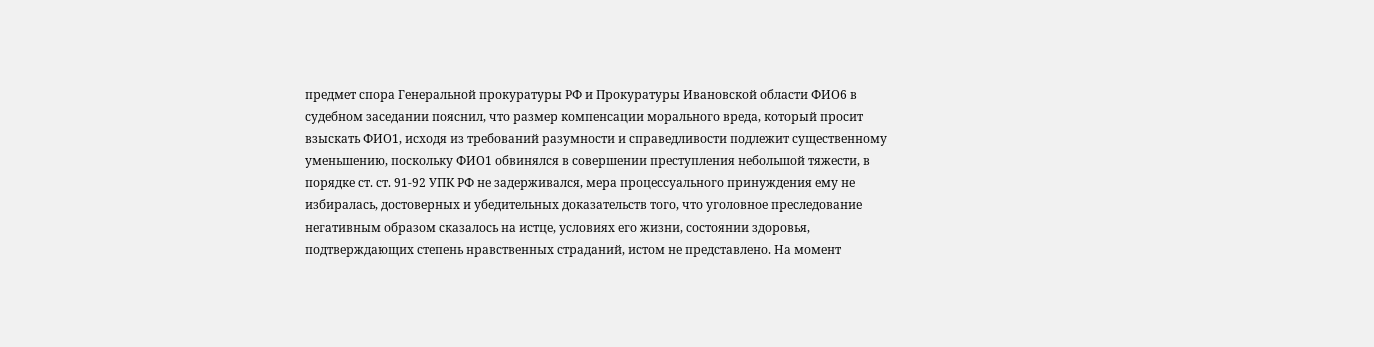предмет спора Генеральной прокуратуры РФ и Прокуратуры Ивановской области ФИО6 в судебном заседании пояснил, что размер компенсации морального вреда, который просит взыскать ФИО1, исходя из требований разумности и справедливости подлежит существенному уменьшению, поскольку ФИО1 обвинялся в совершении преступления небольшой тяжести, в порядке ст. ст. 91-92 УПК РФ не задерживался, мера процессуального принуждения ему не избиралась, достоверных и убедительных доказательств того, что уголовное преследование негативным образом сказалось на истце, условиях его жизни, состоянии здоровья, подтверждающих степень нравственных страданий, истом не представлено. На момент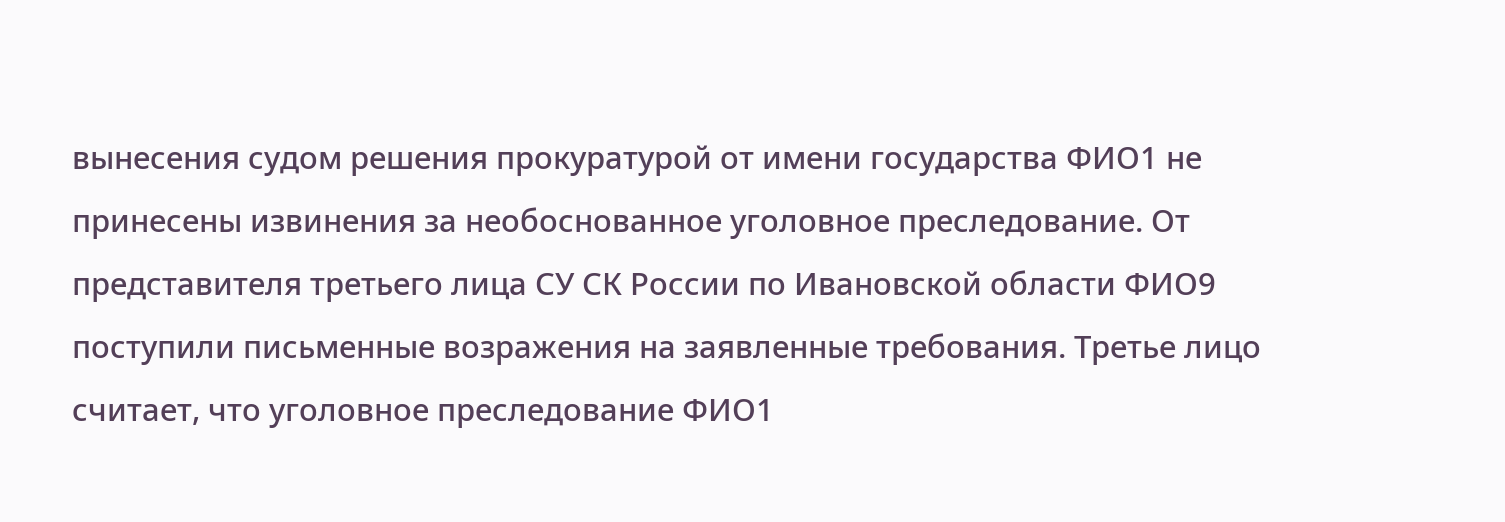вынесения судом решения прокуратурой от имени государства ФИО1 не принесены извинения за необоснованное уголовное преследование. От представителя третьего лица СУ СК России по Ивановской области ФИО9 поступили письменные возражения на заявленные требования. Третье лицо считает, что уголовное преследование ФИО1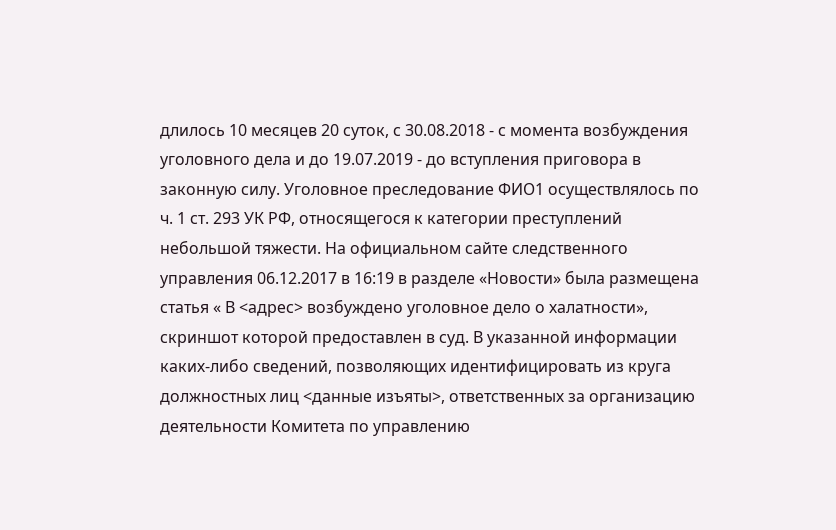длилось 10 месяцев 20 суток, с 30.08.2018 - с момента возбуждения уголовного дела и до 19.07.2019 - до вступления приговора в законную силу. Уголовное преследование ФИО1 осуществлялось по ч. 1 ст. 293 УК РФ, относящегося к категории преступлений небольшой тяжести. На официальном сайте следственного управления 06.12.2017 в 16:19 в разделе «Новости» была размещена статья « В <адрес> возбуждено уголовное дело о халатности», скриншот которой предоставлен в суд. В указанной информации каких-либо сведений, позволяющих идентифицировать из круга должностных лиц <данные изъяты>, ответственных за организацию деятельности Комитета по управлению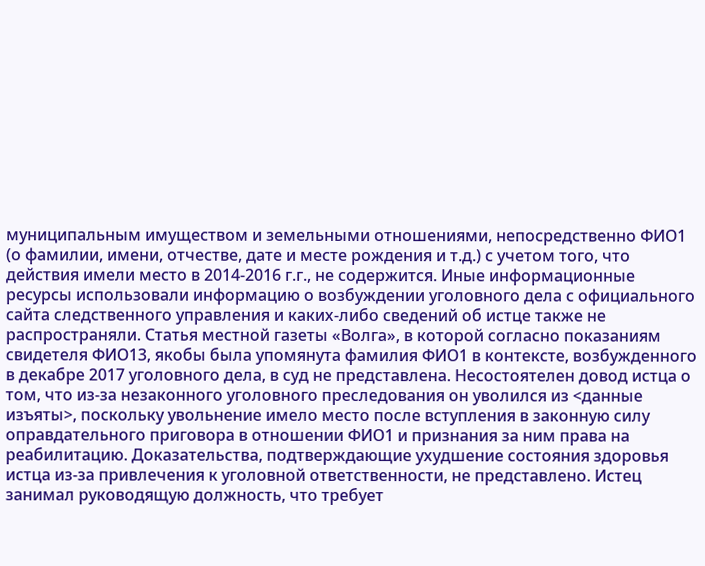муниципальным имуществом и земельными отношениями, непосредственно ФИО1 (о фамилии, имени, отчестве, дате и месте рождения и т.д.) с учетом того, что действия имели место в 2014-2016 г.г., не содержится. Иные информационные ресурсы использовали информацию о возбуждении уголовного дела с официального сайта следственного управления и каких-либо сведений об истце также не распространяли. Статья местной газеты «Волга», в которой согласно показаниям свидетеля ФИО13, якобы была упомянута фамилия ФИО1 в контексте, возбужденного в декабре 2017 уголовного дела, в суд не представлена. Несостоятелен довод истца о том, что из-за незаконного уголовного преследования он уволился из <данные изъяты>, поскольку увольнение имело место после вступления в законную силу оправдательного приговора в отношении ФИО1 и признания за ним права на реабилитацию. Доказательства, подтверждающие ухудшение состояния здоровья истца из-за привлечения к уголовной ответственности, не представлено. Истец занимал руководящую должность, что требует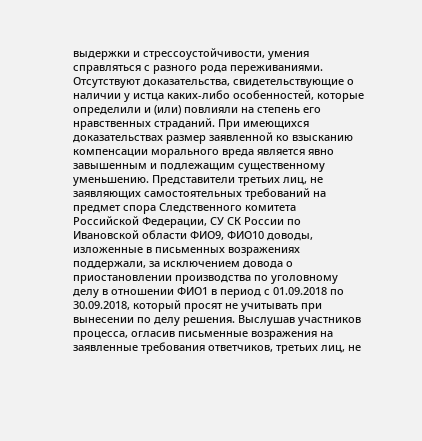выдержки и стрессоустойчивости, умения справляться с разного рода переживаниями. Отсутствуют доказательства, свидетельствующие о наличии у истца каких-либо особенностей, которые определили и (или) повлияли на степень его нравственных страданий. При имеющихся доказательствах размер заявленной ко взысканию компенсации морального вреда является явно завышенным и подлежащим существенному уменьшению. Представители третьих лиц, не заявляющих самостоятельных требований на предмет спора Следственного комитета Российской Федерации, СУ СК России по Ивановской области ФИО9, ФИО10 доводы, изложенные в письменных возражениях поддержали, за исключением довода о приостановлении производства по уголовному делу в отношении ФИО1 в период с 01.09.2018 по 30.09.2018, который просят не учитывать при вынесении по делу решения. Выслушав участников процесса, огласив письменные возражения на заявленные требования ответчиков, третьих лиц, не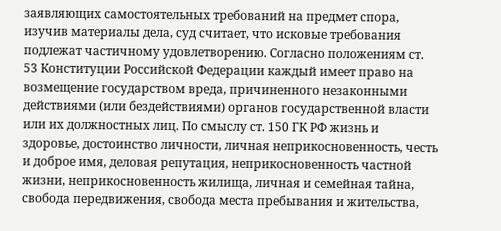заявляющих самостоятельных требований на предмет спора, изучив материалы дела, суд считает, что исковые требования подлежат частичному удовлетворению. Согласно положениям ст. 53 Конституции Российской Федерации каждый имеет право на возмещение государством вреда, причиненного незаконными действиями (или бездействиями) органов государственной власти или их должностных лиц. По смыслу ст. 150 ГК РФ жизнь и здоровье, достоинство личности, личная неприкосновенность, честь и доброе имя, деловая репутация, неприкосновенность частной жизни, неприкосновенность жилища, личная и семейная тайна, свобода передвижения, свобода места пребывания и жительства,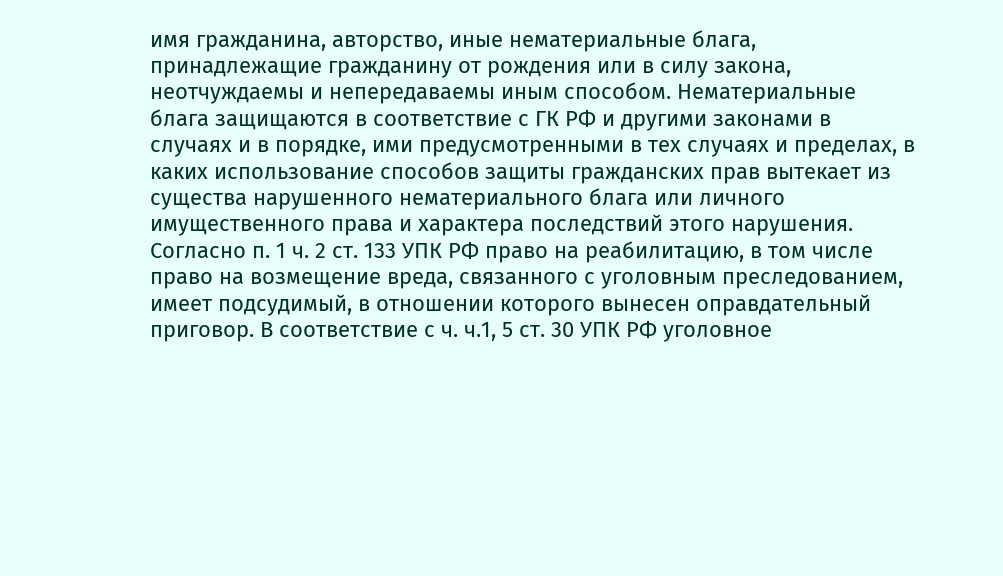имя гражданина, авторство, иные нематериальные блага, принадлежащие гражданину от рождения или в силу закона, неотчуждаемы и непередаваемы иным способом. Нематериальные блага защищаются в соответствие с ГК РФ и другими законами в случаях и в порядке, ими предусмотренными в тех случаях и пределах, в каких использование способов защиты гражданских прав вытекает из существа нарушенного нематериального блага или личного имущественного права и характера последствий этого нарушения. Согласно п. 1 ч. 2 ст. 133 УПК РФ право на реабилитацию, в том числе право на возмещение вреда, связанного с уголовным преследованием, имеет подсудимый, в отношении которого вынесен оправдательный приговор. В соответствие с ч. ч.1, 5 ст. 30 УПК РФ уголовное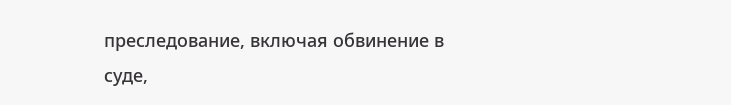преследование, включая обвинение в суде,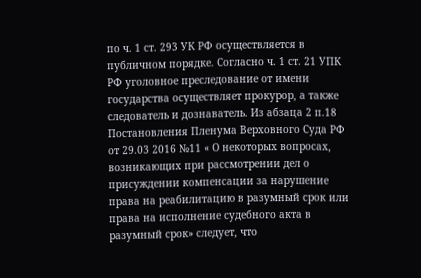по ч. 1 ст. 293 УК РФ осуществляется в публичном порядке. Согласно ч. 1 ст. 21 УПК РФ уголовное преследование от имени государства осуществляет прокурор, а также следователь и дознаватель. Из абзаца 2 п.18 Постановления Пленума Верховного Суда РФ от 29.03 2016 №11 « О некоторых вопросах, возникающих при рассмотрении дел о присуждении компенсации за нарушение права на реабилитацию в разумный срок или права на исполнение судебного акта в разумный срок» следует, что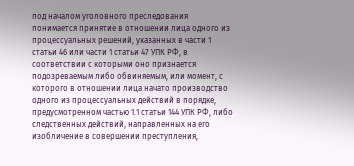под началом уголовного преследования понимается принятие в отношении лица одного из процессуальных решений, указанных в части 1 статьи 46 или части 1 статьи 47 УПК РФ, в соответствии с которыми оно признается подозреваемым либо обвиняемым, или момент, с которого в отношении лица начато производство одного из процессуальных действий в порядке, предусмотренном частью 1.1 статьи 144 УПК РФ, либо следственных действий, направленных на его изобличение в совершении преступления,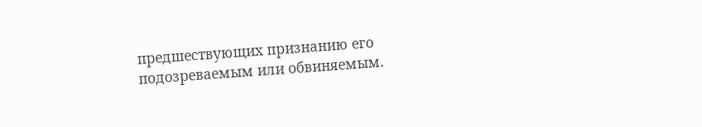предшествующих признанию его подозреваемым или обвиняемым.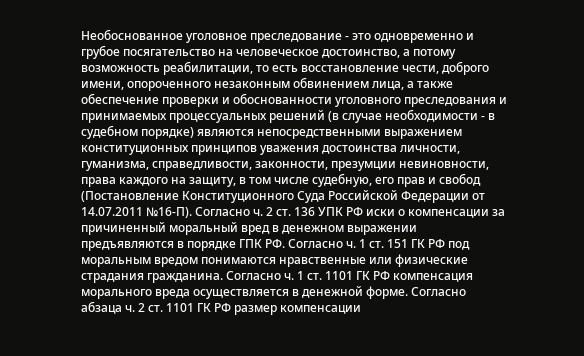Необоснованное уголовное преследование - это одновременно и грубое посягательство на человеческое достоинство, а потому возможность реабилитации, то есть восстановление чести, доброго имени, опороченного незаконным обвинением лица, а также обеспечение проверки и обоснованности уголовного преследования и принимаемых процессуальных решений (в случае необходимости - в судебном порядке) являются непосредственными выражением конституционных принципов уважения достоинства личности, гуманизма, справедливости, законности, презумции невиновности, права каждого на защиту, в том числе судебную, его прав и свобод (Постановление Конституционного Суда Российской Федерации от 14.07.2011 №16-П). Согласно ч. 2 ст. 136 УПК РФ иски о компенсации за причиненный моральный вред в денежном выражении предъявляются в порядке ГПК РФ. Согласно ч. 1 ст. 151 ГК РФ под моральным вредом понимаются нравственные или физические страдания гражданина. Согласно ч. 1 ст. 1101 ГК РФ компенсация морального вреда осуществляется в денежной форме. Согласно абзаца ч. 2 ст. 1101 ГК РФ размер компенсации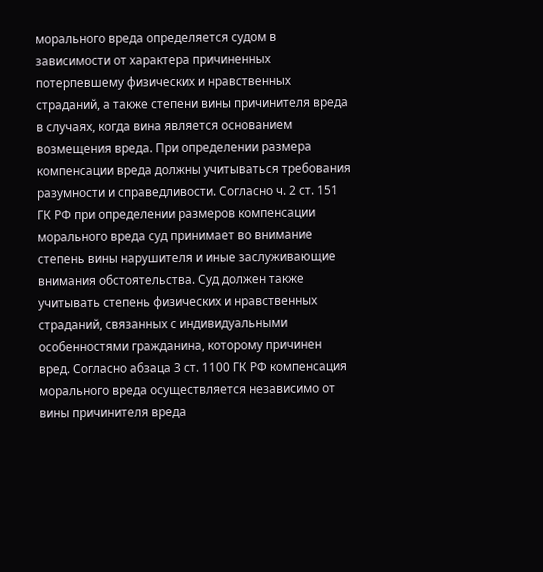морального вреда определяется судом в зависимости от характера причиненных потерпевшему физических и нравственных страданий, а также степени вины причинителя вреда в случаях, когда вина является основанием возмещения вреда. При определении размера компенсации вреда должны учитываться требования разумности и справедливости. Согласно ч. 2 ст. 151 ГК РФ при определении размеров компенсации морального вреда суд принимает во внимание степень вины нарушителя и иные заслуживающие внимания обстоятельства. Суд должен также учитывать степень физических и нравственных страданий, связанных с индивидуальными особенностями гражданина, которому причинен вред. Согласно абзаца 3 ст. 1100 ГК РФ компенсация морального вреда осуществляется независимо от вины причинителя вреда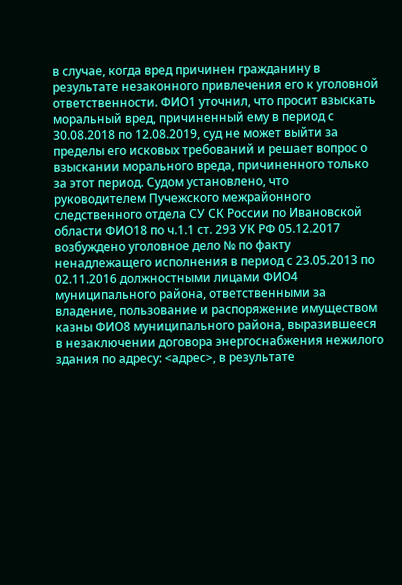в случае, когда вред причинен гражданину в результате незаконного привлечения его к уголовной ответственности. ФИО1 уточнил, что просит взыскать моральный вред, причиненный ему в период с 30.08.2018 по 12.08.2019, суд не может выйти за пределы его исковых требований и решает вопрос о взыскании морального вреда, причиненного только за этот период. Судом установлено, что руководителем Пучежского межрайонного следственного отдела СУ СК России по Ивановской области ФИО18 по ч.1.1 ст. 293 УК РФ 05.12.2017 возбуждено уголовное дело № по факту ненадлежащего исполнения в период с 23.05.2013 по 02.11.2016 должностными лицами ФИО4 муниципального района, ответственными за владение, пользование и распоряжение имуществом казны ФИО8 муниципального района, выразившееся в незаключении договора энергоснабжения нежилого здания по адресу: <адрес>, в результате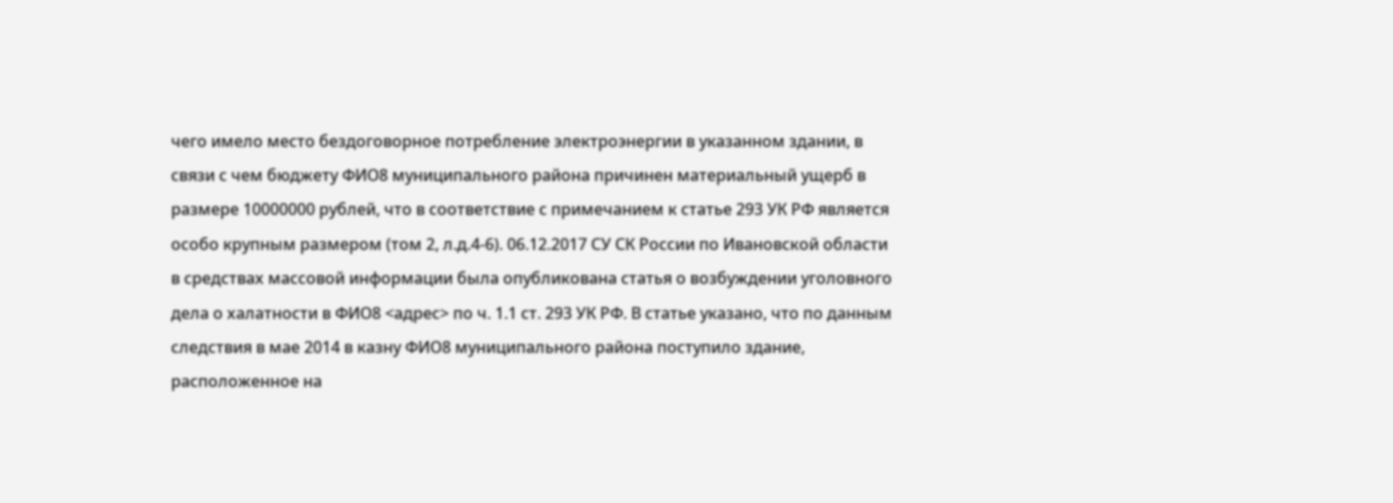чего имело место бездоговорное потребление электроэнергии в указанном здании, в связи с чем бюджету ФИО8 муниципального района причинен материальный ущерб в размере 10000000 рублей, что в соответствие с примечанием к статье 293 УК РФ является особо крупным размером (том 2, л.д.4-6). 06.12.2017 СУ СК России по Ивановской области в средствах массовой информации была опубликована статья о возбуждении уголовного дела о халатности в ФИО8 <адрес> по ч. 1.1 ст. 293 УК РФ. В статье указано, что по данным следствия в мае 2014 в казну ФИО8 муниципального района поступило здание, расположенное на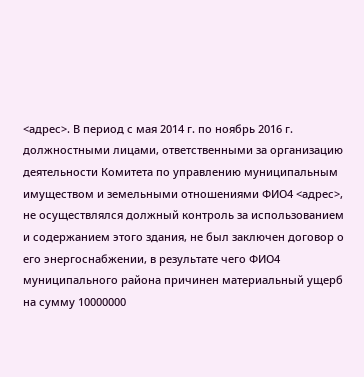<адрес>. В период с мая 2014 г. по ноябрь 2016 г. должностными лицами, ответственными за организацию деятельности Комитета по управлению муниципальным имуществом и земельными отношениями ФИО4 <адрес>, не осуществлялся должный контроль за использованием и содержанием этого здания, не был заключен договор о его энергоснабжении, в результате чего ФИО4 муниципального района причинен материальный ущерб на сумму 10000000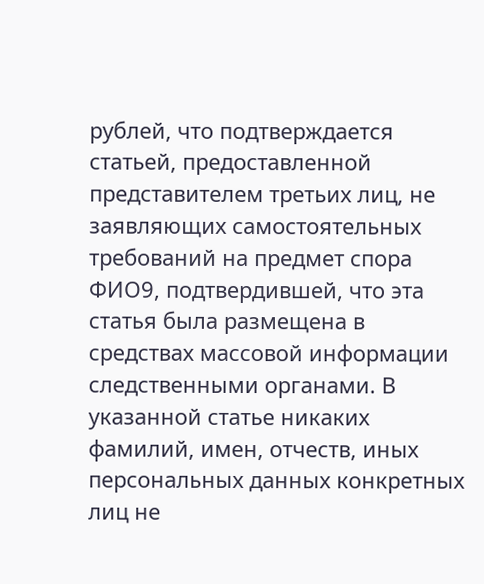рублей, что подтверждается статьей, предоставленной представителем третьих лиц, не заявляющих самостоятельных требований на предмет спора ФИО9, подтвердившей, что эта статья была размещена в средствах массовой информации следственными органами. В указанной статье никаких фамилий, имен, отчеств, иных персональных данных конкретных лиц не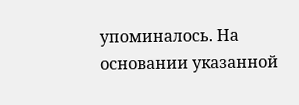упоминалось. На основании указанной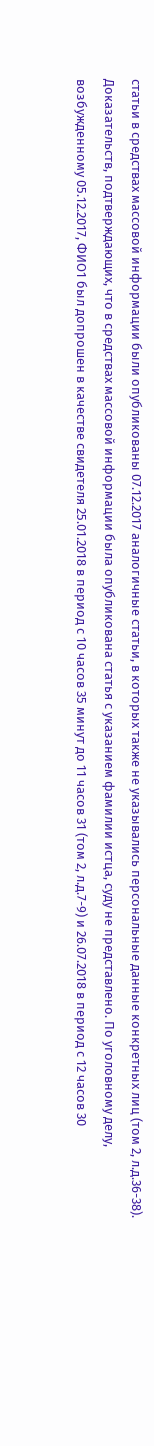статьи в средствах массовой информации были опубликованы 07.12.2017 аналогичные статьи, в которых также не указывались персональные данные конкретных лиц (том 2, л.д.36-38). Доказательств, подтверждающих, что в средствах массовой информации была опубликована статья с указанием фамилии истца, суду не представлено. По уголовному делу, возбужденному 05.12.2017, ФИО1 был допрошен в качестве свидетеля 25.01.2018 в период с 10 часов 35 минут до 11 часов 31 (том 2, л.д.7-9) и 26.07.2018 в период с 12 часов 30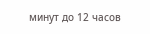минут до 12 часов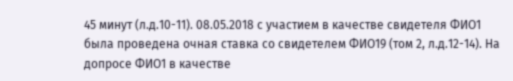45 минут (л.д.10-11). 08.05.2018 с участием в качестве свидетеля ФИО1 была проведена очная ставка со свидетелем ФИО19 (том 2, л.д.12-14). На допросе ФИО1 в качестве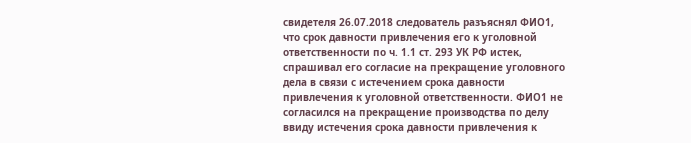свидетеля 26.07.2018 следователь разъяснял ФИО1, что срок давности привлечения его к уголовной ответственности по ч. 1.1 ст. 293 УК РФ истек, спрашивал его согласие на прекращение уголовного дела в связи с истечением срока давности привлечения к уголовной ответственности. ФИО1 не согласился на прекращение производства по делу ввиду истечения срока давности привлечения к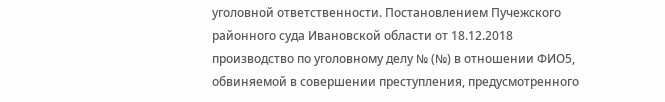уголовной ответственности. Постановлением Пучежского районного суда Ивановской области от 18.12.2018 производство по уголовному делу № (№) в отношении ФИО5, обвиняемой в совершении преступления, предусмотренного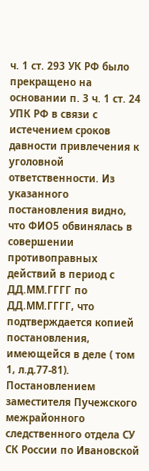ч. 1 ст. 293 УК РФ было прекращено на основании п. 3 ч. 1 ст. 24 УПК РФ в связи с истечением сроков давности привлечения к уголовной ответственности. Из указанного постановления видно, что ФИО5 обвинялась в совершении противоправных действий в период с ДД.ММ.ГГГГ по ДД.ММ.ГГГГ, что подтверждается копией постановления, имеющейся в деле ( том 1, л.д.77-81). Постановлением заместителя Пучежского межрайонного следственного отдела СУ СК России по Ивановской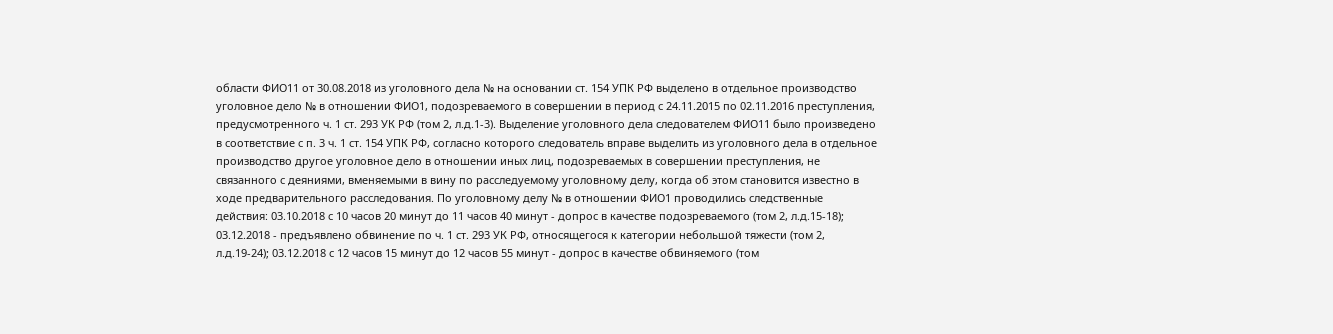области ФИО11 от 30.08.2018 из уголовного дела № на основании ст. 154 УПК РФ выделено в отдельное производство уголовное дело № в отношении ФИО1, подозреваемого в совершении в период с 24.11.2015 по 02.11.2016 преступления, предусмотренного ч. 1 ст. 293 УК РФ (том 2, л.д.1-3). Выделение уголовного дела следователем ФИО11 было произведено в соответствие с п. 3 ч. 1 ст. 154 УПК РФ, согласно которого следователь вправе выделить из уголовного дела в отдельное производство другое уголовное дело в отношении иных лиц, подозреваемых в совершении преступления, не связанного с деяниями, вменяемыми в вину по расследуемому уголовному делу, когда об этом становится известно в ходе предварительного расследования. По уголовному делу № в отношении ФИО1 проводились следственные действия: 03.10.2018 с 10 часов 20 минут до 11 часов 40 минут - допрос в качестве подозреваемого (том 2, л.д.15-18); 03.12.2018 - предъявлено обвинение по ч. 1 ст. 293 УК РФ, относящегося к категории небольшой тяжести (том 2, л.д.19-24); 03.12.2018 с 12 часов 15 минут до 12 часов 55 минут - допрос в качестве обвиняемого (том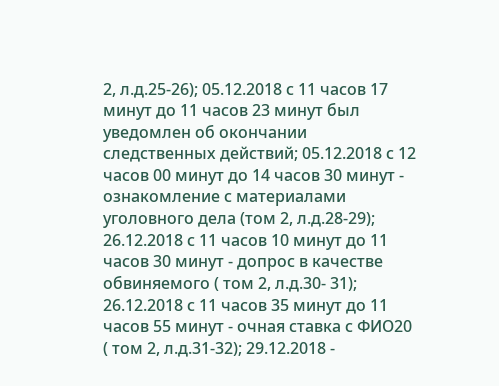2, л.д.25-26); 05.12.2018 с 11 часов 17 минут до 11 часов 23 минут был уведомлен об окончании следственных действий; 05.12.2018 с 12 часов 00 минут до 14 часов 30 минут - ознакомление с материалами уголовного дела (том 2, л.д.28-29); 26.12.2018 с 11 часов 10 минут до 11 часов 30 минут - допрос в качестве обвиняемого ( том 2, л.д.30- 31); 26.12.2018 с 11 часов 35 минут до 11 часов 55 минут - очная ставка с ФИО20 ( том 2, л.д.31-32); 29.12.2018 -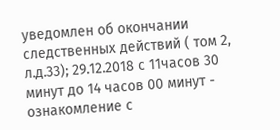уведомлен об окончании следственных действий ( том 2, л.д.33); 29.12.2018 с 11часов 30 минут до 14 часов 00 минут - ознакомление с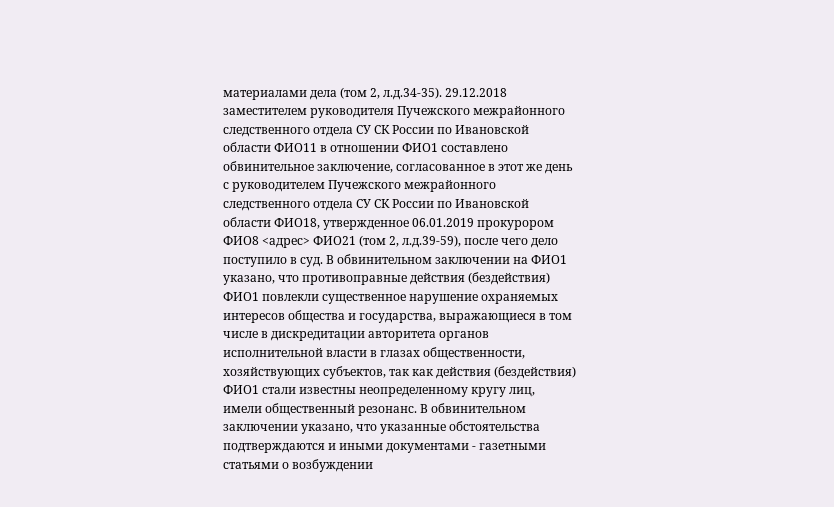материалами дела (том 2, л.д.34-35). 29.12.2018 заместителем руководителя Пучежского межрайонного следственного отдела СУ СК России по Ивановской области ФИО11 в отношении ФИО1 составлено обвинительное заключение, согласованное в этот же день с руководителем Пучежского межрайонного следственного отдела СУ СК России по Ивановской области ФИО18, утвержденное 06.01.2019 прокурором ФИО8 <адрес> ФИО21 (том 2, л.д.39-59), после чего дело поступило в суд. В обвинительном заключении на ФИО1 указано, что противоправные действия (бездействия) ФИО1 повлекли существенное нарушение охраняемых интересов общества и государства, выражающиеся в том числе в дискредитации авторитета органов исполнительной власти в глазах общественности, хозяйствующих субъектов, так как действия (бездействия) ФИО1 стали известны неопределенному кругу лиц, имели общественный резонанс. В обвинительном заключении указано, что указанные обстоятельства подтверждаются и иными документами - газетными статьями о возбуждении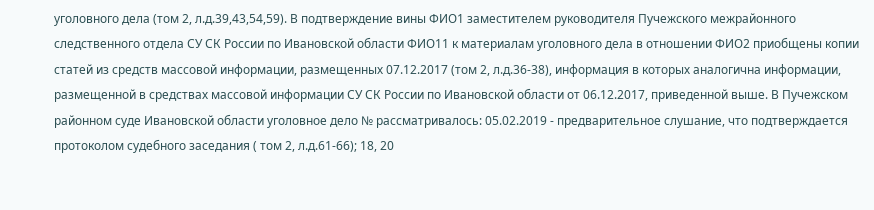уголовного дела (том 2, л.д.39,43,54,59). В подтверждение вины ФИО1 заместителем руководителя Пучежского межрайонного следственного отдела СУ СК России по Ивановской области ФИО11 к материалам уголовного дела в отношении ФИО2 приобщены копии статей из средств массовой информации, размещенных 07.12.2017 (том 2, л.д.36-38), информация в которых аналогична информации, размещенной в средствах массовой информации СУ СК России по Ивановской области от 06.12.2017, приведенной выше. В Пучежском районном суде Ивановской области уголовное дело № рассматривалось: 05.02.2019 - предварительное слушание, что подтверждается протоколом судебного заседания ( том 2, л.д.61-66); 18, 20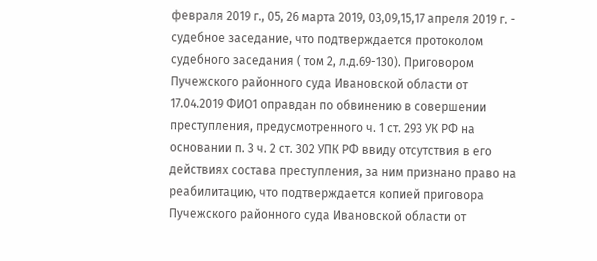февраля 2019 г., 05, 26 марта 2019, 03,09,15,17 апреля 2019 г. - судебное заседание, что подтверждается протоколом судебного заседания ( том 2, л.д.69-130). Приговором Пучежского районного суда Ивановской области от 17.04.2019 ФИО1 оправдан по обвинению в совершении преступления, предусмотренного ч. 1 ст. 293 УК РФ на основании п. 3 ч. 2 ст. 302 УПК РФ ввиду отсутствия в его действиях состава преступления, за ним признано право на реабилитацию, что подтверждается копией приговора Пучежского районного суда Ивановской области от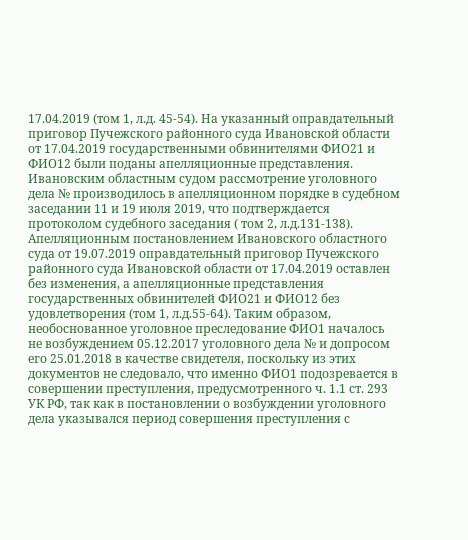17.04.2019 (том 1, л.д. 45-54). На указанный оправдательный приговор Пучежского районного суда Ивановской области от 17.04.2019 государственными обвинителями ФИО21 и ФИО12 были поданы апелляционные представления. Ивановским областным судом рассмотрение уголовного дела № производилось в апелляционном порядке в судебном заседании 11 и 19 июля 2019, что подтверждается протоколом судебного заседания ( том 2, л.д.131-138). Апелляционным постановлением Ивановского областного суда от 19.07.2019 оправдательный приговор Пучежского районного суда Ивановской области от 17.04.2019 оставлен без изменения, а апелляционные представления государственных обвинителей ФИО21 и ФИО12 без удовлетворения (том 1, л.д.55-64). Таким образом, необоснованное уголовное преследование ФИО1 началось не возбуждением 05.12.2017 уголовного дела № и допросом его 25.01.2018 в качестве свидетеля, поскольку из этих документов не следовало, что именно ФИО1 подозревается в совершении преступления, предусмотренного ч. 1.1 ст. 293 УК РФ, так как в постановлении о возбуждении уголовного дела указывался период совершения преступления с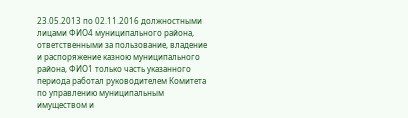23.05.2013 по 02.11.2016 должностными лицами ФИО4 муниципального района, ответственными за пользование, владение и распоряжение казною муниципального района, ФИО1 только часть указанного периода работал руководителем Комитета по управлению муниципальным имуществом и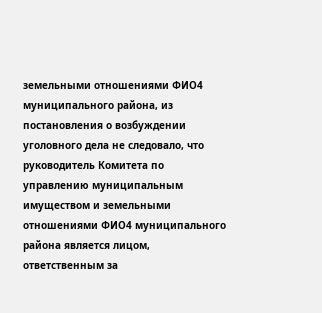земельными отношениями ФИО4 муниципального района, из постановления о возбуждении уголовного дела не следовало, что руководитель Комитета по управлению муниципальным имуществом и земельными отношениями ФИО4 муниципального района является лицом, ответственным за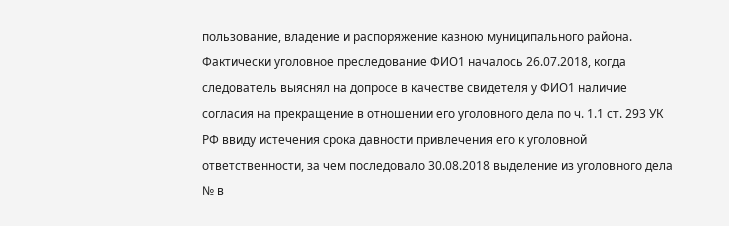пользование, владение и распоряжение казною муниципального района. Фактически уголовное преследование ФИО1 началось 26.07.2018, когда следователь выяснял на допросе в качестве свидетеля у ФИО1 наличие согласия на прекращение в отношении его уголовного дела по ч. 1.1 ст. 293 УК РФ ввиду истечения срока давности привлечения его к уголовной ответственности, за чем последовало 30.08.2018 выделение из уголовного дела № в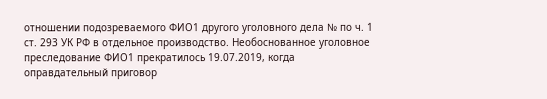отношении подозреваемого ФИО1 другого уголовного дела № по ч. 1 ст. 293 УК РФ в отдельное производство. Необоснованное уголовное преследование ФИО1 прекратилось 19.07.2019, когда оправдательный приговор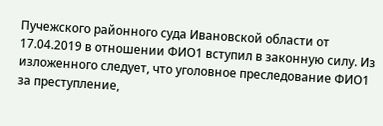Пучежского районного суда Ивановской области от 17.04.2019 в отношении ФИО1 вступил в законную силу. Из изложенного следует, что уголовное преследование ФИО1 за преступление,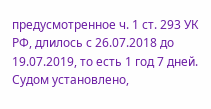предусмотренное ч. 1 ст. 293 УК РФ, длилось с 26.07.2018 до 19.07.2019, то есть 1 год 7 дней. Судом установлено,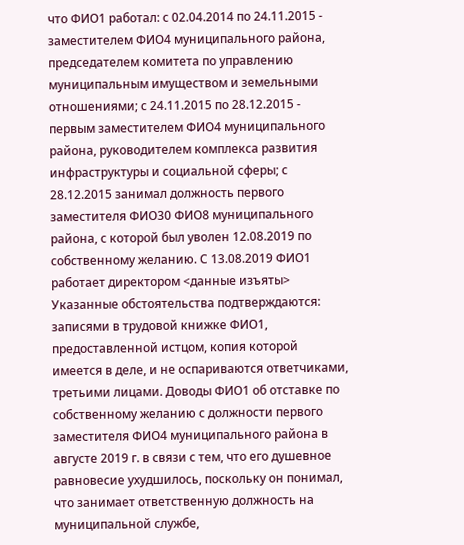что ФИО1 работал: с 02.04.2014 по 24.11.2015 - заместителем ФИО4 муниципального района, председателем комитета по управлению муниципальным имуществом и земельными отношениями; с 24.11.2015 по 28.12.2015 - первым заместителем ФИО4 муниципального района, руководителем комплекса развития инфраструктуры и социальной сферы; с 28.12.2015 занимал должность первого заместителя ФИО30 ФИО8 муниципального района, с которой был уволен 12.08.2019 по собственному желанию. С 13.08.2019 ФИО1 работает директором <данные изъяты> Указанные обстоятельства подтверждаются: записями в трудовой книжке ФИО1, предоставленной истцом, копия которой имеется в деле, и не оспариваются ответчиками, третьими лицами. Доводы ФИО1 об отставке по собственному желанию с должности первого заместителя ФИО4 муниципального района в августе 2019 г. в связи с тем, что его душевное равновесие ухудшилось, поскольку он понимал, что занимает ответственную должность на муниципальной службе,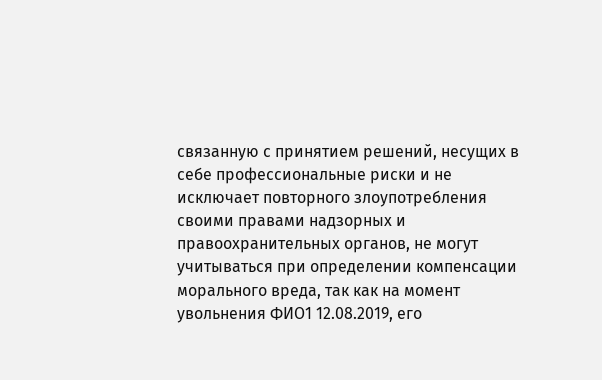связанную с принятием решений, несущих в себе профессиональные риски и не исключает повторного злоупотребления своими правами надзорных и правоохранительных органов, не могут учитываться при определении компенсации морального вреда, так как на момент увольнения ФИО1 12.08.2019, его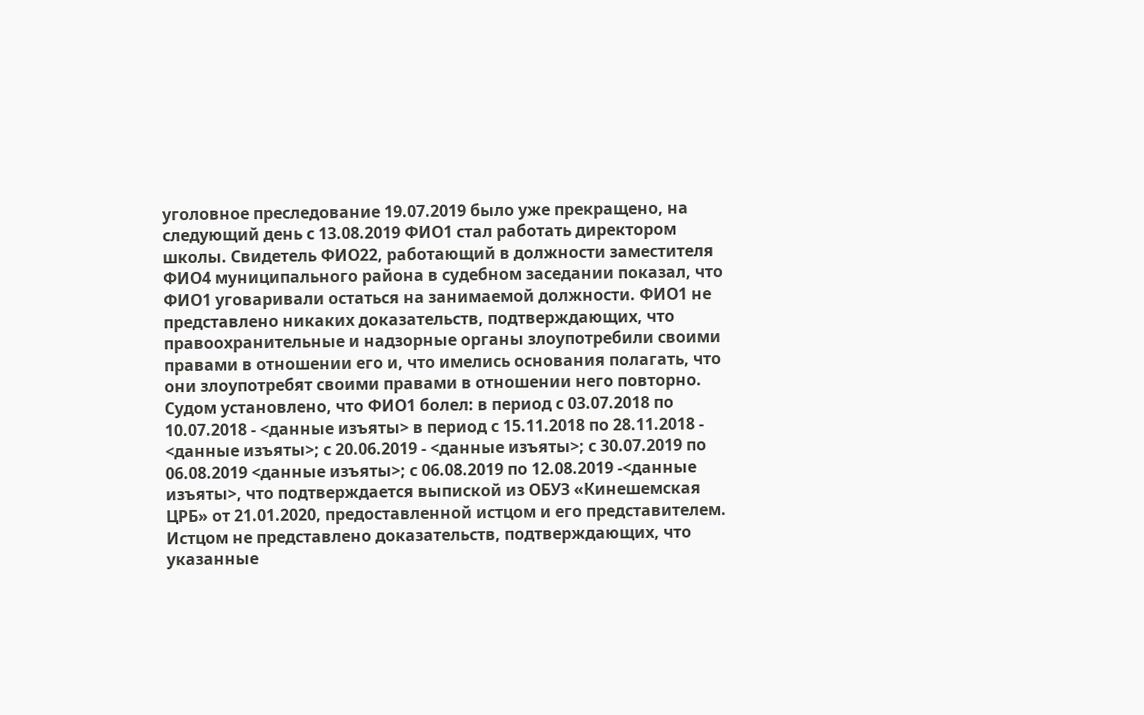уголовное преследование 19.07.2019 было уже прекращено, на следующий день с 13.08.2019 ФИО1 стал работать директором школы. Свидетель ФИО22, работающий в должности заместителя ФИО4 муниципального района в судебном заседании показал, что ФИО1 уговаривали остаться на занимаемой должности. ФИО1 не представлено никаких доказательств, подтверждающих, что правоохранительные и надзорные органы злоупотребили своими правами в отношении его и, что имелись основания полагать, что они злоупотребят своими правами в отношении него повторно. Судом установлено, что ФИО1 болел: в период с 03.07.2018 по 10.07.2018 - <данные изъяты> в период с 15.11.2018 по 28.11.2018 - <данные изъяты>; с 20.06.2019 - <данные изъяты>; с 30.07.2019 по 06.08.2019 <данные изъяты>; с 06.08.2019 по 12.08.2019 -<данные изъяты>, что подтверждается выпиской из ОБУЗ «Кинешемская ЦРБ» от 21.01.2020, предоставленной истцом и его представителем. Истцом не представлено доказательств, подтверждающих, что указанные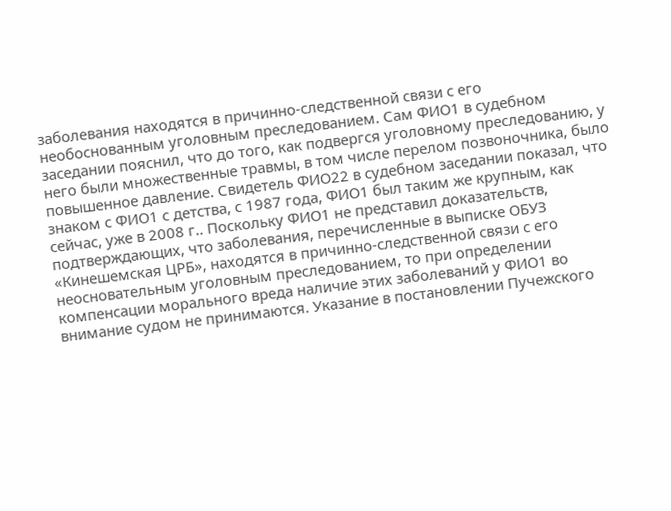заболевания находятся в причинно-следственной связи с его необоснованным уголовным преследованием. Сам ФИО1 в судебном заседании пояснил, что до того, как подвергся уголовному преследованию, у него были множественные травмы, в том числе перелом позвоночника, было повышенное давление. Свидетель ФИО22 в судебном заседании показал, что знаком с ФИО1 с детства, с 1987 года, ФИО1 был таким же крупным, как сейчас, уже в 2008 г.. Поскольку ФИО1 не представил доказательств, подтверждающих, что заболевания, перечисленные в выписке ОБУЗ «Кинешемская ЦРБ», находятся в причинно-следственной связи с его неосновательным уголовным преследованием, то при определении компенсации морального вреда наличие этих заболеваний у ФИО1 во внимание судом не принимаются. Указание в постановлении Пучежского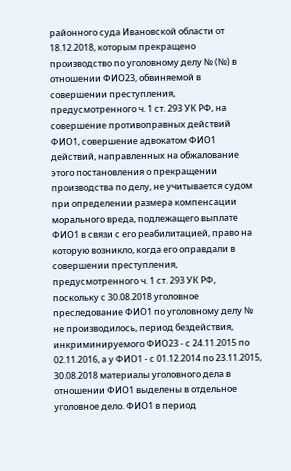районного суда Ивановской области от 18.12.2018, которым прекращено производство по уголовному делу № (№) в отношении ФИО23, обвиняемой в совершении преступления, предусмотренного ч. 1 ст. 293 УК РФ, на совершение противоправных действий ФИО1, совершение адвокатом ФИО1 действий, направленных на обжалование этого постановления о прекращении производства по делу, не учитывается судом при определении размера компенсации морального вреда, подлежащего выплате ФИО1 в связи с его реабилитацией, право на которую возникло, когда его оправдали в совершении преступления, предусмотренного ч. 1 ст. 293 УК РФ, поскольку с 30.08.2018 уголовное преследование ФИО1 по уголовному делу № не производилось, период бездействия, инкриминируемого ФИО23 - с 24.11.2015 по 02.11.2016, а у ФИО1 - с 01.12.2014 по 23.11.2015, 30.08.2018 материалы уголовного дела в отношении ФИО1 выделены в отдельное уголовное дело. ФИО1 в период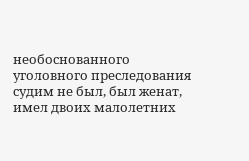необоснованного уголовного преследования судим не был, был женат, имел двоих малолетних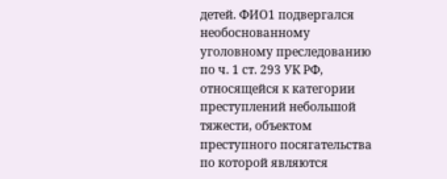детей. ФИО1 подвергался необоснованному уголовному преследованию по ч. 1 ст. 293 УК РФ, относящейся к категории преступлений небольшой тяжести, объектом преступного посягательства по которой являются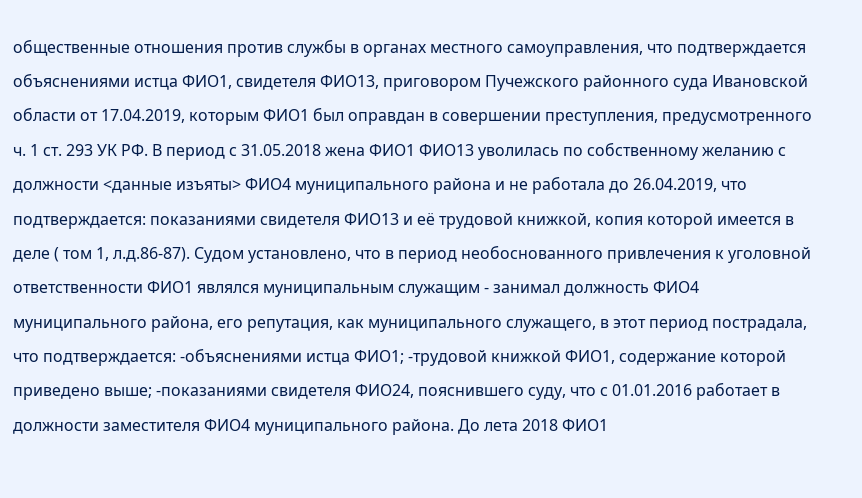общественные отношения против службы в органах местного самоуправления, что подтверждается объяснениями истца ФИО1, свидетеля ФИО13, приговором Пучежского районного суда Ивановской области от 17.04.2019, которым ФИО1 был оправдан в совершении преступления, предусмотренного ч. 1 ст. 293 УК РФ. В период с 31.05.2018 жена ФИО1 ФИО13 уволилась по собственному желанию с должности <данные изъяты> ФИО4 муниципального района и не работала до 26.04.2019, что подтверждается: показаниями свидетеля ФИО13 и её трудовой книжкой, копия которой имеется в деле ( том 1, л.д.86-87). Судом установлено, что в период необоснованного привлечения к уголовной ответственности ФИО1 являлся муниципальным служащим - занимал должность ФИО4 муниципального района, его репутация, как муниципального служащего, в этот период пострадала, что подтверждается: -объяснениями истца ФИО1; -трудовой книжкой ФИО1, содержание которой приведено выше; -показаниями свидетеля ФИО24, пояснившего суду, что с 01.01.2016 работает в должности заместителя ФИО4 муниципального района. До лета 2018 ФИО1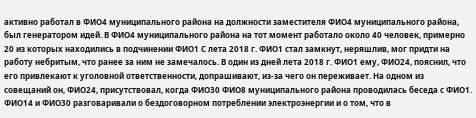активно работал в ФИО4 муниципального района на должности заместителя ФИО4 муниципального района, был генератором идей. В ФИО4 муниципального района на тот момент работало около 40 человек, примерно 20 из которых находились в подчинении ФИО1 С лета 2018 г. ФИО1 стал замкнут, неряшлив, мог придти на работу небритым, что ранее за ним не замечалось. В один из дней лета 2018 г. ФИО1 ему, ФИО24, пояснил, что его привлекают к уголовной ответственности, допрашивают, из-за чего он переживает. На одном из совещаний он, ФИО24, присутствовал, когда ФИО30 ФИО8 муниципального района проводилась беседа с ФИО1. ФИО14 и ФИО30 разговаривали о бездоговорном потреблении электроэнергии и о том, что в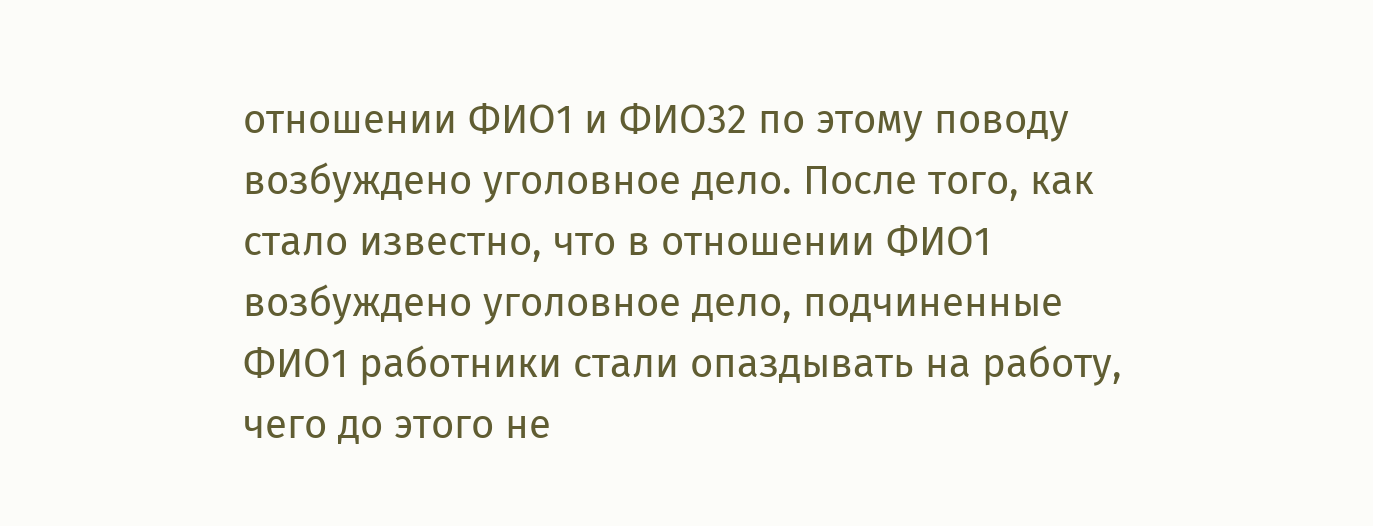отношении ФИО1 и ФИО32 по этому поводу возбуждено уголовное дело. После того, как стало известно, что в отношении ФИО1 возбуждено уголовное дело, подчиненные ФИО1 работники стали опаздывать на работу, чего до этого не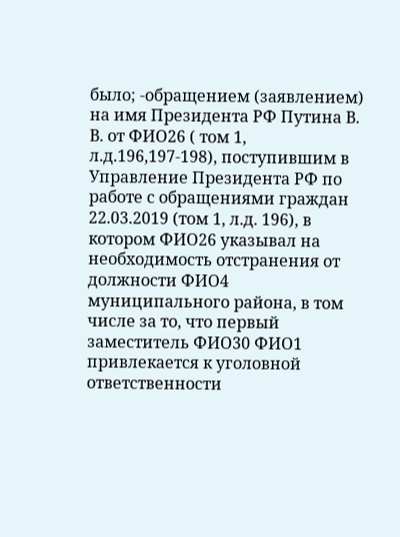было; -обращением (заявлением) на имя Президента РФ Путина В. В. от ФИО26 ( том 1, л.д.196,197-198), поступившим в Управление Президента РФ по работе с обращениями граждан 22.03.2019 (том 1, л.д. 196), в котором ФИО26 указывал на необходимость отстранения от должности ФИО4 муниципального района, в том числе за то, что первый заместитель ФИО30 ФИО1 привлекается к уголовной ответственности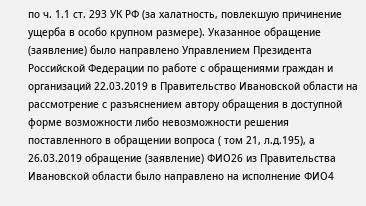по ч. 1.1 ст. 293 УК РФ (за халатность, повлекшую причинение ущерба в особо крупном размере). Указанное обращение (заявление) было направлено Управлением Президента Российской Федерации по работе с обращениями граждан и организаций 22.03.2019 в Правительство Ивановской области на рассмотрение с разъяснением автору обращения в доступной форме возможности либо невозможности решения поставленного в обращении вопроса ( том 21, л.д.195), а 26.03.2019 обращение (заявление) ФИО26 из Правительства Ивановской области было направлено на исполнение ФИО4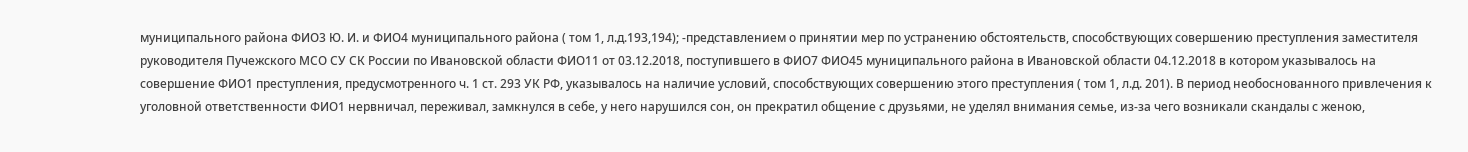муниципального района ФИО3 Ю. И. и ФИО4 муниципального района ( том 1, л.д.193,194); -представлением о принятии мер по устранению обстоятельств, способствующих совершению преступления заместителя руководителя Пучежского МСО СУ СК России по Ивановской области ФИО11 от 03.12.2018, поступившего в ФИО7 ФИО45 муниципального района в Ивановской области 04.12.2018 в котором указывалось на совершение ФИО1 преступления, предусмотренного ч. 1 ст. 293 УК РФ, указывалось на наличие условий, способствующих совершению этого преступления ( том 1, л.д. 201). В период необоснованного привлечения к уголовной ответственности ФИО1 нервничал, переживал, замкнулся в себе, у него нарушился сон, он прекратил общение с друзьями, не уделял внимания семье, из-за чего возникали скандалы с женою,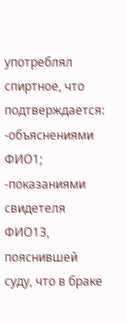употреблял спиртное, что подтверждается: -объяснениями ФИО1; -показаниями свидетеля ФИО13, пояснившей суду, что в браке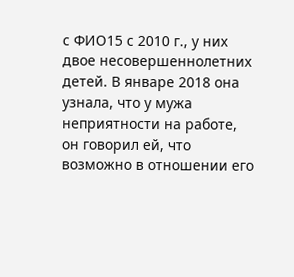с ФИО15 с 2010 г., у них двое несовершеннолетних детей. В январе 2018 она узнала, что у мужа неприятности на работе, он говорил ей, что возможно в отношении его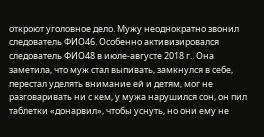откроют уголовное дело. Мужу неоднократно звонил следователь ФИО46. Особенно активизировался следователь ФИО48 в июле-августе 2018 г.. Она заметила, что муж стал выпивать, замкнулся в себе, перестал уделять внимание ей и детям, мог не разговаривать ни с кем, у мужа нарушился сон, он пил таблетки «донарвил», чтобы уснуть, но они ему не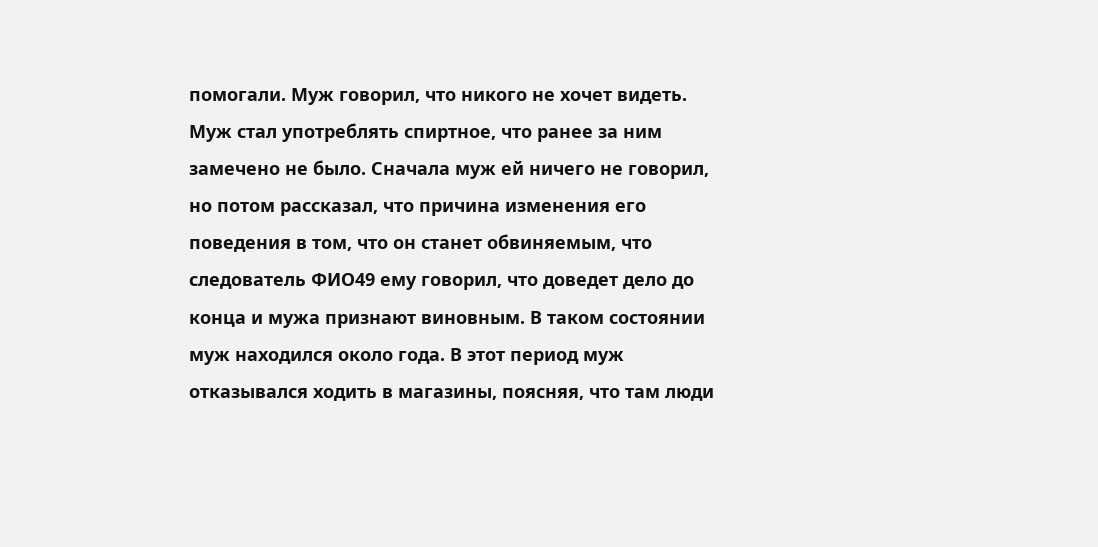помогали. Муж говорил, что никого не хочет видеть. Муж стал употреблять спиртное, что ранее за ним замечено не было. Сначала муж ей ничего не говорил, но потом рассказал, что причина изменения его поведения в том, что он станет обвиняемым, что следователь ФИО49 ему говорил, что доведет дело до конца и мужа признают виновным. В таком состоянии муж находился около года. В этот период муж отказывался ходить в магазины, поясняя, что там люди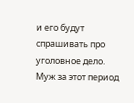и его будут спрашивать про уголовное дело. Муж за этот период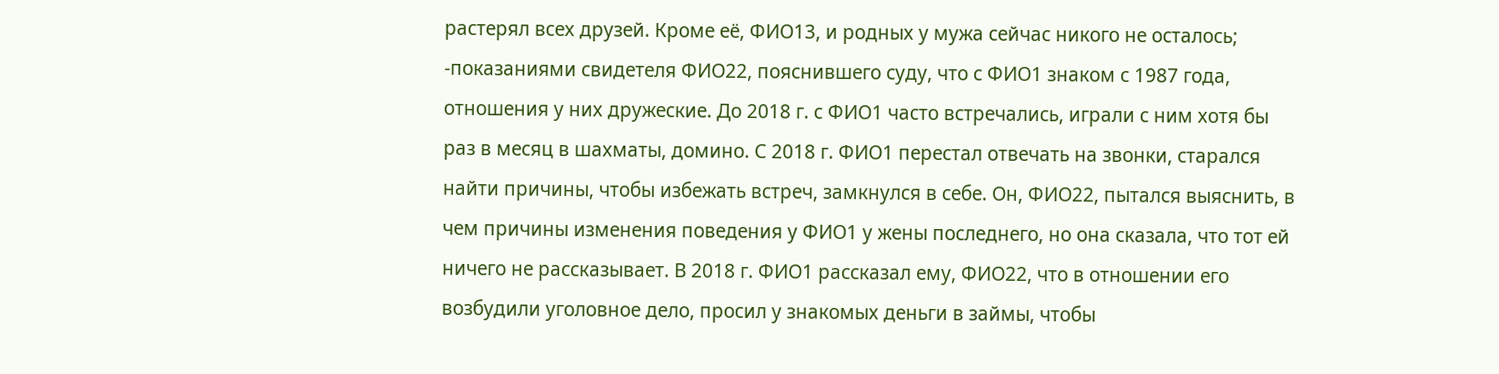растерял всех друзей. Кроме её, ФИО13, и родных у мужа сейчас никого не осталось; -показаниями свидетеля ФИО22, пояснившего суду, что с ФИО1 знаком с 1987 года, отношения у них дружеские. До 2018 г. с ФИО1 часто встречались, играли с ним хотя бы раз в месяц в шахматы, домино. С 2018 г. ФИО1 перестал отвечать на звонки, старался найти причины, чтобы избежать встреч, замкнулся в себе. Он, ФИО22, пытался выяснить, в чем причины изменения поведения у ФИО1 у жены последнего, но она сказала, что тот ей ничего не рассказывает. В 2018 г. ФИО1 рассказал ему, ФИО22, что в отношении его возбудили уголовное дело, просил у знакомых деньги в займы, чтобы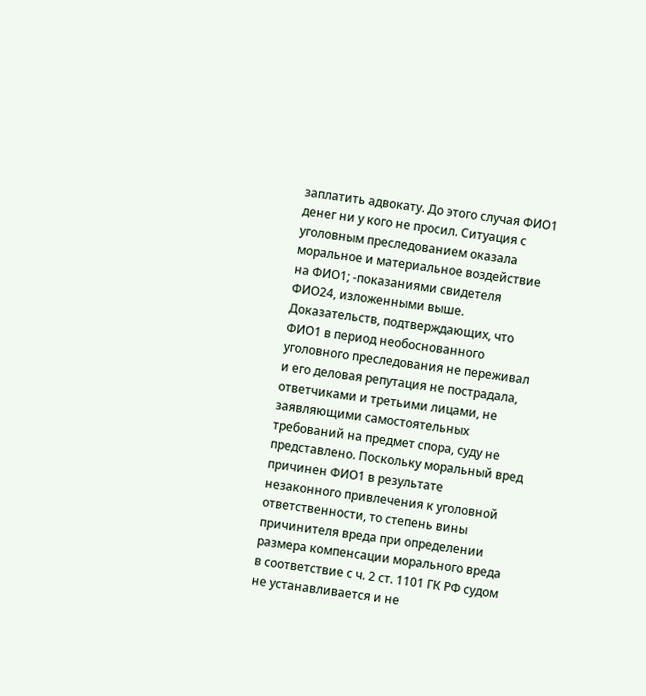заплатить адвокату. До этого случая ФИО1 денег ни у кого не просил. Ситуация с уголовным преследованием оказала моральное и материальное воздействие на ФИО1; -показаниями свидетеля ФИО24, изложенными выше. Доказательств, подтверждающих, что ФИО1 в период необоснованного уголовного преследования не переживал и его деловая репутация не пострадала, ответчиками и третьими лицами, не заявляющими самостоятельных требований на предмет спора, суду не представлено. Поскольку моральный вред причинен ФИО1 в результате незаконного привлечения к уголовной ответственности, то степень вины причинителя вреда при определении размера компенсации морального вреда в соответствие с ч. 2 ст. 1101 ГК РФ судом не устанавливается и не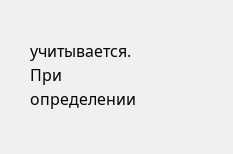учитывается. При определении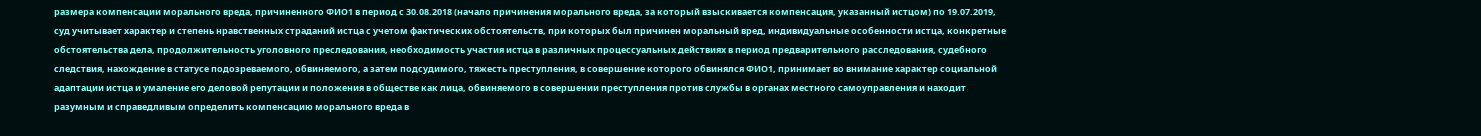размера компенсации морального вреда, причиненного ФИО1 в период с 30.08.2018 (начало причинения морального вреда, за который взыскивается компенсация, указанный истцом) по 19.07.2019, суд учитывает характер и степень нравственных страданий истца с учетом фактических обстоятельств, при которых был причинен моральный вред, индивидуальные особенности истца, конкретные обстоятельства дела, продолжительность уголовного преследования, необходимость участия истца в различных процессуальных действиях в период предварительного расследования, судебного следствия, нахождение в статусе подозреваемого, обвиняемого, а затем подсудимого, тяжесть преступления, в совершение которого обвинялся ФИО1, принимает во внимание характер социальной адаптации истца и умаление его деловой репутации и положения в обществе как лица, обвиняемого в совершении преступления против службы в органах местного самоуправления и находит разумным и справедливым определить компенсацию морального вреда в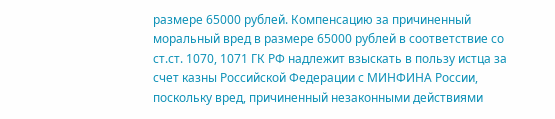размере 65000 рублей. Компенсацию за причиненный моральный вред в размере 65000 рублей в соответствие со ст.ст. 1070, 1071 ГК РФ надлежит взыскать в пользу истца за счет казны Российской Федерации с МИНФИНА России, поскольку вред, причиненный незаконными действиями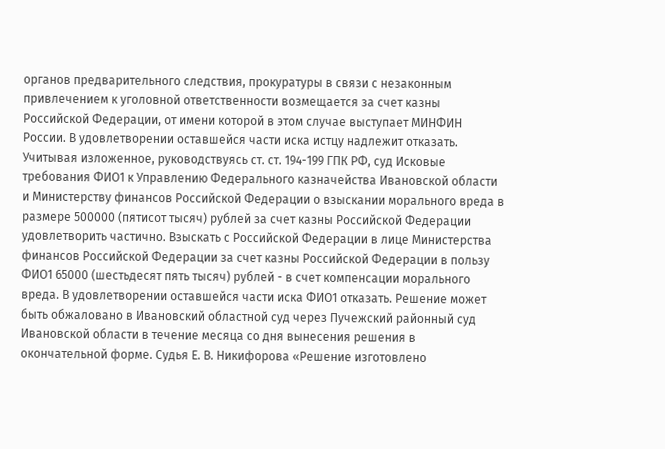органов предварительного следствия, прокуратуры в связи с незаконным привлечением к уголовной ответственности возмещается за счет казны Российской Федерации, от имени которой в этом случае выступает МИНФИН России. В удовлетворении оставшейся части иска истцу надлежит отказать. Учитывая изложенное, руководствуясь ст. ст. 194-199 ГПК РФ, суд Исковые требования ФИО1 к Управлению Федерального казначейства Ивановской области и Министерству финансов Российской Федерации о взыскании морального вреда в размере 500000 (пятисот тысяч) рублей за счет казны Российской Федерации удовлетворить частично. Взыскать с Российской Федерации в лице Министерства финансов Российской Федерации за счет казны Российской Федерации в пользу ФИО1 65000 (шестьдесят пять тысяч) рублей - в счет компенсации морального вреда. В удовлетворении оставшейся части иска ФИО1 отказать. Решение может быть обжаловано в Ивановский областной суд через Пучежский районный суд Ивановской области в течение месяца со дня вынесения решения в окончательной форме. Судья Е. В. Никифорова «Решение изготовлено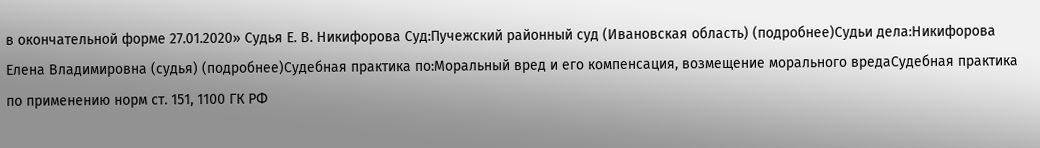в окончательной форме 27.01.2020» Судья Е. В. Никифорова Суд:Пучежский районный суд (Ивановская область) (подробнее)Судьи дела:Никифорова Елена Владимировна (судья) (подробнее)Судебная практика по:Моральный вред и его компенсация, возмещение морального вредаСудебная практика по применению норм ст. 151, 1100 ГК РФ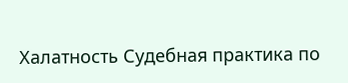Халатность Судебная практика по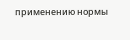применению нормы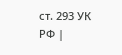ст. 293 УК РФ |